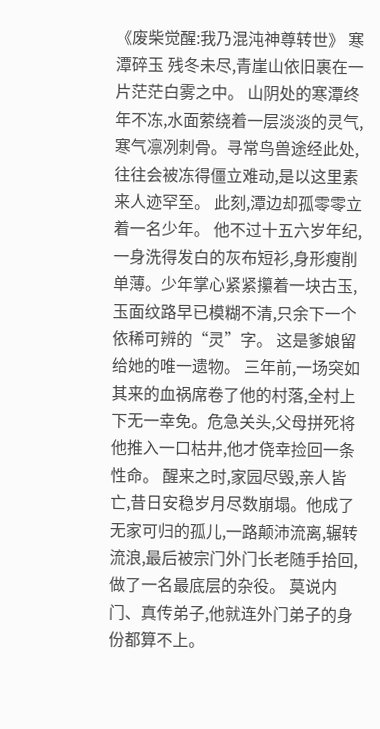《废柴觉醒:我乃混沌神尊转世》 寒潭碎玉 残冬未尽,青崖山依旧裹在一片茫茫白雾之中。 山阴处的寒潭终年不冻,水面萦绕着一层淡淡的灵气,寒气凛冽刺骨。寻常鸟兽途经此处,往往会被冻得僵立难动,是以这里素来人迹罕至。 此刻,潭边却孤零零立着一名少年。 他不过十五六岁年纪,一身洗得发白的灰布短衫,身形瘦削单薄。少年掌心紧紧攥着一块古玉,玉面纹路早已模糊不清,只余下一个依稀可辨的“灵”字。 这是爹娘留给她的唯一遗物。 三年前,一场突如其来的血祸席卷了他的村落,全村上下无一幸免。危急关头,父母拼死将他推入一口枯井,他才侥幸捡回一条性命。 醒来之时,家园尽毁,亲人皆亡,昔日安稳岁月尽数崩塌。他成了无家可归的孤儿,一路颠沛流离,辗转流浪,最后被宗门外门长老随手拾回,做了一名最底层的杂役。 莫说内门、真传弟子,他就连外门弟子的身份都算不上。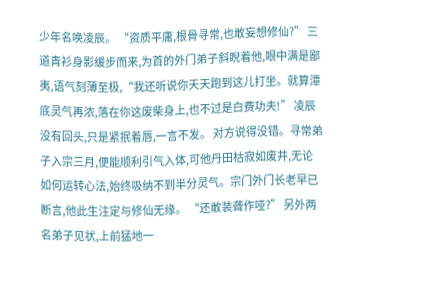少年名唤凌辰。 “资质平庸,根骨寻常,也敢妄想修仙?” 三道青衫身影缓步而来,为首的外门弟子斜睨着他,眼中满是鄙夷,语气刻薄至极,“我还听说你天天跑到这儿打坐。就算潭底灵气再浓,落在你这废柴身上,也不过是白费功夫!” 凌辰没有回头,只是紧抿着唇,一言不发。 对方说得没错。寻常弟子入宗三月,便能顺利引气入体,可他丹田枯寂如废井,无论如何运转心法,始终吸纳不到半分灵气。宗门外门长老早已断言,他此生注定与修仙无缘。 “还敢装聋作哑?” 另外两名弟子见状,上前猛地一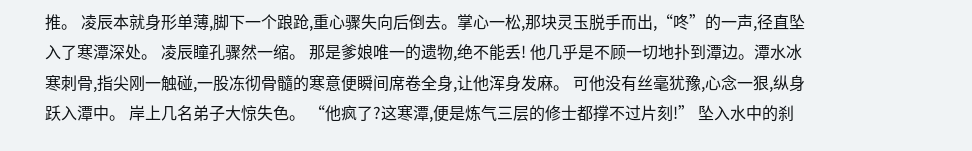推。 凌辰本就身形单薄,脚下一个踉跄,重心骤失向后倒去。掌心一松,那块灵玉脱手而出,“咚”的一声,径直坠入了寒潭深处。 凌辰瞳孔骤然一缩。 那是爹娘唯一的遗物,绝不能丢! 他几乎是不顾一切地扑到潭边。潭水冰寒刺骨,指尖刚一触碰,一股冻彻骨髓的寒意便瞬间席卷全身,让他浑身发麻。 可他没有丝毫犹豫,心念一狠,纵身跃入潭中。 岸上几名弟子大惊失色。 “他疯了?这寒潭,便是炼气三层的修士都撑不过片刻!” 坠入水中的刹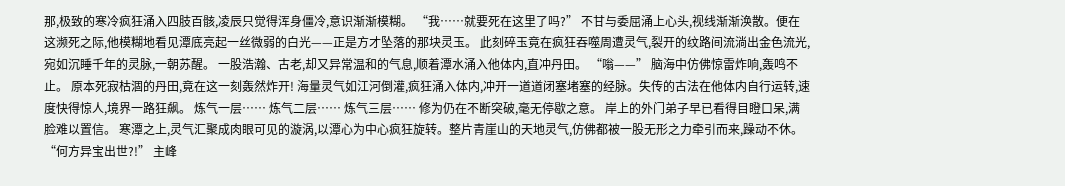那,极致的寒冷疯狂涌入四肢百骸,凌辰只觉得浑身僵冷,意识渐渐模糊。 “我……就要死在这里了吗?” 不甘与委屈涌上心头,视线渐渐涣散。便在这濒死之际,他模糊地看见潭底亮起一丝微弱的白光——正是方才坠落的那块灵玉。 此刻碎玉竟在疯狂吞噬周遭灵气,裂开的纹路间流淌出金色流光,宛如沉睡千年的灵脉,一朝苏醒。 一股浩瀚、古老,却又异常温和的气息,顺着潭水涌入他体内,直冲丹田。 “嗡——” 脑海中仿佛惊雷炸响,轰鸣不止。 原本死寂枯涸的丹田,竟在这一刻轰然炸开! 海量灵气如江河倒灌,疯狂涌入体内,冲开一道道闭塞堵塞的经脉。失传的古法在他体内自行运转,速度快得惊人,境界一路狂飙。 炼气一层…… 炼气二层…… 炼气三层…… 修为仍在不断突破,毫无停歇之意。 岸上的外门弟子早已看得目瞪口呆,满脸难以置信。 寒潭之上,灵气汇聚成肉眼可见的漩涡,以潭心为中心疯狂旋转。整片青崖山的天地灵气,仿佛都被一股无形之力牵引而来,躁动不休。 “何方异宝出世?!” 主峰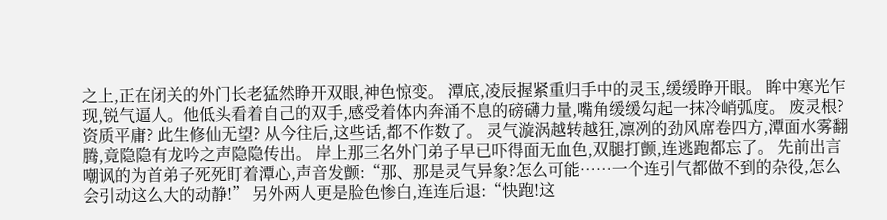之上,正在闭关的外门长老猛然睁开双眼,神色惊变。 潭底,凌辰握紧重归手中的灵玉,缓缓睁开眼。 眸中寒光乍现,锐气逼人。他低头看着自己的双手,感受着体内奔涌不息的磅礴力量,嘴角缓缓勾起一抹冷峭弧度。 废灵根? 资质平庸? 此生修仙无望? 从今往后,这些话,都不作数了。 灵气漩涡越转越狂,凛冽的劲风席卷四方,潭面水雾翻腾,竟隐隐有龙吟之声隐隐传出。 岸上那三名外门弟子早已吓得面无血色,双腿打颤,连逃跑都忘了。 先前出言嘲讽的为首弟子死死盯着潭心,声音发颤:“那、那是灵气异象?怎么可能……一个连引气都做不到的杂役,怎么会引动这么大的动静!” 另外两人更是脸色惨白,连连后退:“快跑!这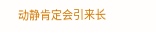动静肯定会引来长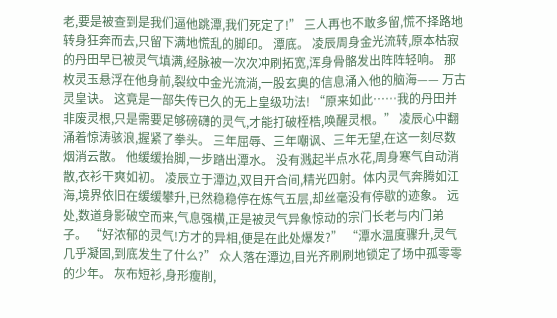老,要是被查到是我们逼他跳潭,我们死定了!” 三人再也不敢多留,慌不择路地转身狂奔而去,只留下满地慌乱的脚印。 潭底。 凌辰周身金光流转,原本枯寂的丹田早已被灵气填满,经脉被一次次冲刷拓宽,浑身骨骼发出阵阵轻响。 那枚灵玉悬浮在他身前,裂纹中金光流淌,一股玄奥的信息涌入他的脑海—— 万古灵皇诀。 这竟是一部失传已久的无上皇级功法! “原来如此……我的丹田并非废灵根,只是需要足够磅礴的灵气,才能打破桎梏,唤醒灵根。” 凌辰心中翻涌着惊涛骇浪,握紧了拳头。 三年屈辱、三年嘲讽、三年无望,在这一刻尽数烟消云散。 他缓缓抬脚,一步踏出潭水。 没有溅起半点水花,周身寒气自动消散,衣衫干爽如初。 凌辰立于潭边,双目开合间,精光四射。体内灵气奔腾如江海,境界依旧在缓缓攀升,已然稳稳停在炼气五层,却丝毫没有停歇的迹象。 远处,数道身影破空而来,气息强横,正是被灵气异象惊动的宗门长老与内门弟子。 “好浓郁的灵气!方才的异相,便是在此处爆发?” “潭水温度骤升,灵气几乎凝固,到底发生了什么?” 众人落在潭边,目光齐刷刷地锁定了场中孤零零的少年。 灰布短衫,身形瘦削,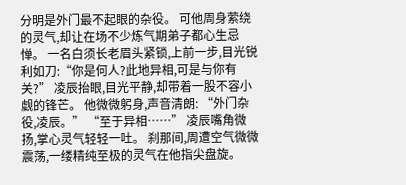分明是外门最不起眼的杂役。 可他周身萦绕的灵气,却让在场不少炼气期弟子都心生忌惮。 一名白须长老眉头紧锁,上前一步,目光锐利如刀:“你是何人?此地异相,可是与你有关?” 凌辰抬眼,目光平静,却带着一股不容小觑的锋芒。 他微微躬身,声音清朗: “外门杂役,凌辰。” “至于异相……” 凌辰嘴角微扬,掌心灵气轻轻一吐。 刹那间,周遭空气微微震荡,一缕精纯至极的灵气在他指尖盘旋。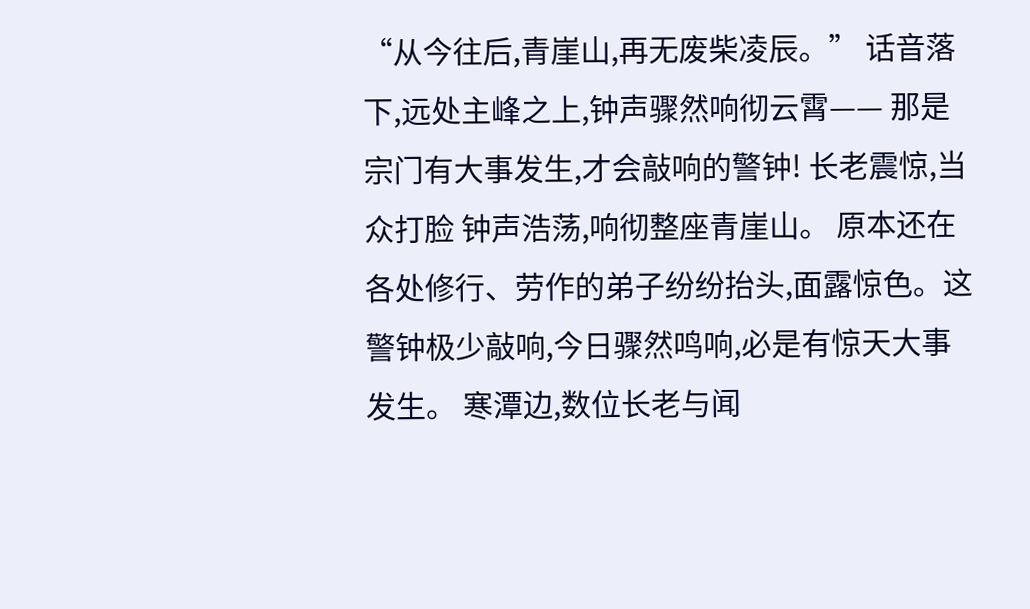“从今往后,青崖山,再无废柴凌辰。” 话音落下,远处主峰之上,钟声骤然响彻云霄—— 那是宗门有大事发生,才会敲响的警钟! 长老震惊,当众打脸 钟声浩荡,响彻整座青崖山。 原本还在各处修行、劳作的弟子纷纷抬头,面露惊色。这警钟极少敲响,今日骤然鸣响,必是有惊天大事发生。 寒潭边,数位长老与闻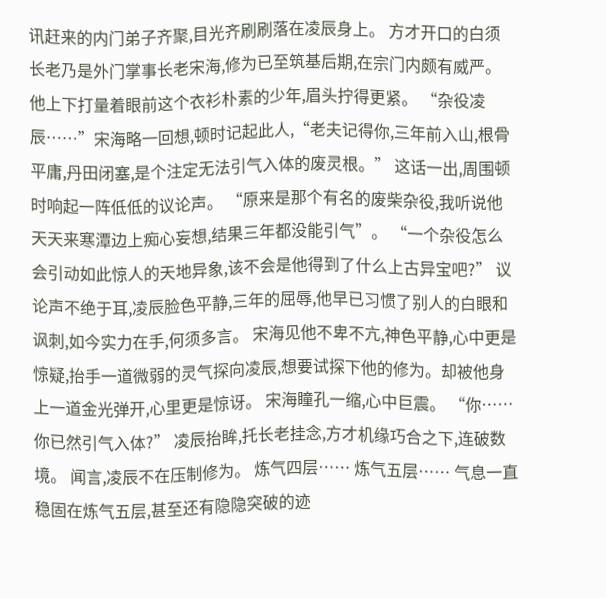讯赶来的内门弟子齐聚,目光齐刷刷落在凌辰身上。 方才开口的白须长老乃是外门掌事长老宋海,修为已至筑基后期,在宗门内颇有威严。他上下打量着眼前这个衣衫朴素的少年,眉头拧得更紧。 “杂役凌辰……”宋海略一回想,顿时记起此人,“老夫记得你,三年前入山,根骨平庸,丹田闭塞,是个注定无法引气入体的废灵根。” 这话一出,周围顿时响起一阵低低的议论声。 “原来是那个有名的废柴杂役,我听说他天天来寒潭边上痴心妄想,结果三年都没能引气”。 “一个杂役怎么会引动如此惊人的天地异象,该不会是他得到了什么上古异宝吧?” 议论声不绝于耳,凌辰脸色平静,三年的屈辱,他早已习惯了别人的白眼和讽刺,如今实力在手,何须多言。 宋海见他不卑不亢,神色平静,心中更是惊疑,抬手一道微弱的灵气探向凌辰,想要试探下他的修为。却被他身上一道金光弹开,心里更是惊讶。 宋海瞳孔一缩,心中巨震。 “你……你已然引气入体?” 凌辰抬眸,托长老挂念,方才机缘巧合之下,连破数境。 闻言,凌辰不在压制修为。 炼气四层…… 炼气五层…… 气息一直稳固在炼气五层,甚至还有隐隐突破的迹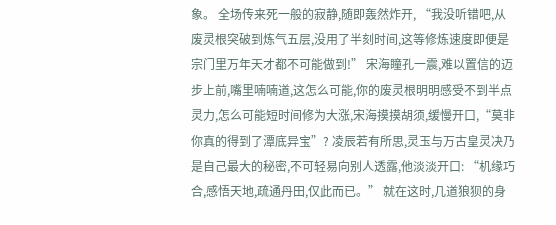象。 全场传来死一般的寂静,随即轰然炸开, “我没听错吧,从废灵根突破到炼气五层,没用了半刻时间,这等修炼速度即便是宗门里万年天才都不可能做到!” 宋海瞳孔一震,难以置信的迈步上前,嘴里喃喃道,这怎么可能,你的废灵根明明感受不到半点灵力,怎么可能短时间修为大涨,宋海摸摸胡须,缓慢开口,“莫非你真的得到了潭底异宝”? 凌辰若有所思,灵玉与万古皇灵决乃是自己最大的秘密,不可轻易向别人透露,他淡淡开口: “机缘巧合,感悟天地,疏通丹田,仅此而已。” 就在这时,几道狼狈的身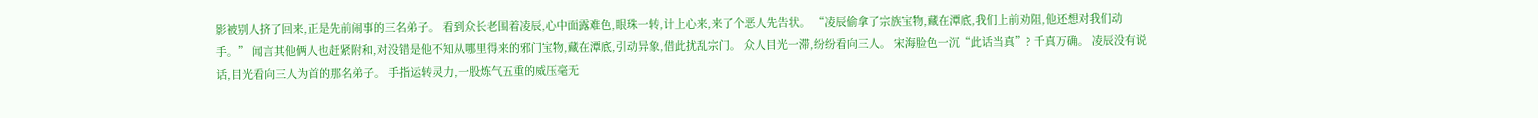影被别人挤了回来,正是先前闹事的三名弟子。 看到众长老围着凌辰,心中面露难色,眼珠一转,计上心来,来了个恶人先告状。 “凌辰偷拿了宗族宝物,藏在潭底,我们上前劝阻,他还想对我们动手。” 闻言其他俩人也赶紧附和,对没错是他不知从哪里得来的邪门宝物,藏在潭底,引动异象,借此扰乱宗门。 众人目光一滞,纷纷看向三人。 宋海脸色一沉“此话当真”? 千真万确。 凌辰没有说话,目光看向三人为首的那名弟子。 手指运转灵力,一股炼气五重的威压毫无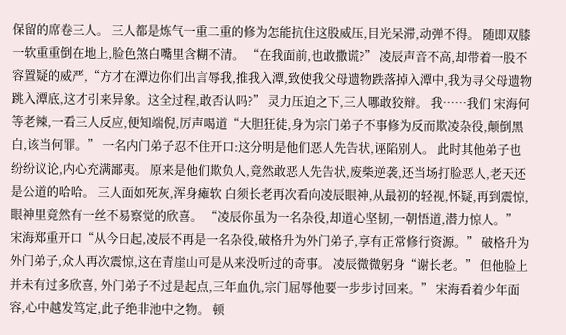保留的席卷三人。 三人都是炼气一重二重的修为怎能抗住这股威压,目光呆滞,动弹不得。 随即双膝一软重重倒在地上,脸色煞白嘴里含糊不清。 “在我面前,也敢撒谎?” 凌辰声音不高,却带着一股不容置疑的威严,“方才在潭边你们出言辱我,推我入潭,致使我父母遗物跌落掉入潭中,我为寻父母遗物跳入潭底,这才引来异象。这全过程,敢否认吗?” 灵力压迫之下,三人哪敢狡辩。 我……我们 宋海何等老辣,一看三人反应,便知端倪,厉声喝道“大胆狂徒,身为宗门弟子不事修为反而欺凌杂役,颠倒黑白,该当何罪。” 一名内门弟子忍不住开口:这分明是他们恶人先告状,诬陷别人。 此时其他弟子也纷纷议论,内心充满鄙夷。 原来是他们欺负人,竟然敢恶人先告状,废柴逆袭,还当场打脸恶人,老天还是公道的哈哈。 三人面如死灰,浑身瘫软 白须长老再次看向凌辰眼神,从最初的轻视,怀疑,再到震惊,眼神里竟然有一丝不易察觉的欣喜。 “凌辰你虽为一名杂役,却道心坚韧,一朝悟道,潜力惊人。” 宋海郑重开口“从今日起,凌辰不再是一名杂役,破格升为外门弟子,享有正常修行资源。” 破格升为外门弟子,众人再次震惊,这在青崖山可是从来没听过的奇事。 凌辰微微躬身“谢长老。” 但他脸上并未有过多欣喜, 外门弟子不过是起点,三年血仇,宗门屈辱他要一步步讨回来。” 宋海看着少年面容,心中越发笃定,此子绝非池中之物。 顿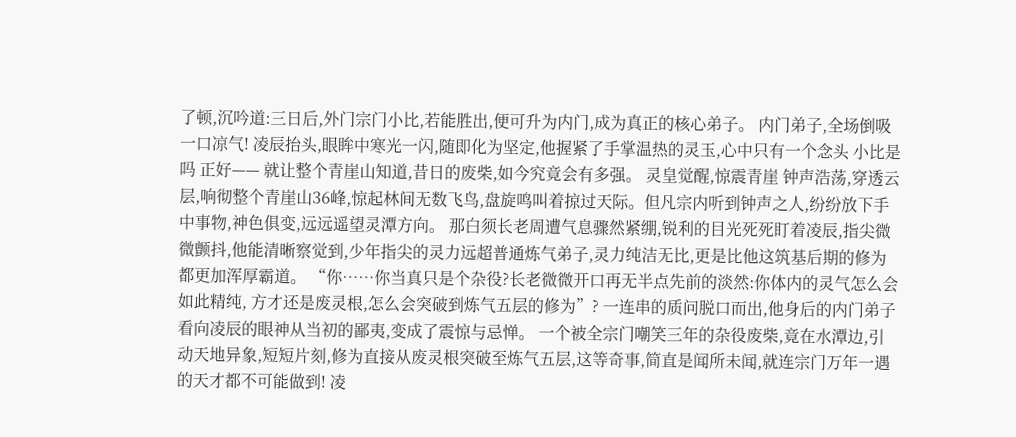了顿,沉吟道:三日后,外门宗门小比,若能胜出,便可升为内门,成为真正的核心弟子。 内门弟子,全场倒吸一口凉气! 凌辰抬头,眼眸中寒光一闪,随即化为坚定,他握紧了手掌温热的灵玉,心中只有一个念头 小比是吗 正好—— 就让整个青崖山知道,昔日的废柴,如今究竟会有多强。 灵皇觉醒,惊震青崖 钟声浩荡,穿透云层,响彻整个青崖山36峰,惊起林间无数飞鸟,盘旋鸣叫着掠过天际。但凡宗内听到钟声之人,纷纷放下手中事物,神色俱变,远远遥望灵潭方向。 那白须长老周遭气息骤然紧绷,锐利的目光死死盯着凌辰,指尖微微颤抖,他能清晰察觉到,少年指尖的灵力远超普通炼气弟子,灵力纯洁无比,更是比他这筑基后期的修为都更加浑厚霸道。 “你……你当真只是个杂役?长老微微开口再无半点先前的淡然:你体内的灵气怎么会如此精纯, 方才还是废灵根,怎么会突破到炼气五层的修为”? 一连串的质问脱口而出,他身后的内门弟子看向凌辰的眼神从当初的鄙夷,变成了震惊与忌惮。 一个被全宗门嘲笑三年的杂役废柴,竟在水潭边,引动天地异象,短短片刻,修为直接从废灵根突破至炼气五层,这等奇事,简直是闻所未闻,就连宗门万年一遇的天才都不可能做到! 凌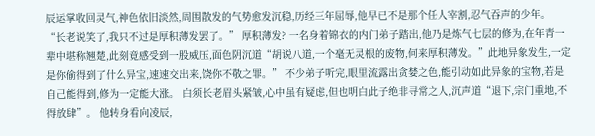辰运掌收回灵气,神色依旧淡然,周围散发的气势愈发沉稳,历经三年屈辱,他早已不是那个任人宰割,忍气吞声的少年。 “长老说笑了,我只不过是厚积薄发罢了。” 厚积薄发? 一名身着锦衣的内门弟子踏出,他乃是炼气七层的修为,在年青一辈中堪称翘楚,此刻竟感受到一股威压,面色阴沉道“胡说八道,一个毫无灵根的废物,何来厚积薄发。”此地异象发生,一定是你偷得到了什么异宝,速速交出来,饶你不敬之罪。” 不少弟子听完,眼里流露出贪婪之色,能引动如此异象的宝物,若是自己能得到,修为一定能大涨。 白须长老眉头紧皱,心中虽有疑虑,但也明白此子绝非寻常之人,沉声道“退下,宗门重地,不得放肆”。 他转身看向凌辰,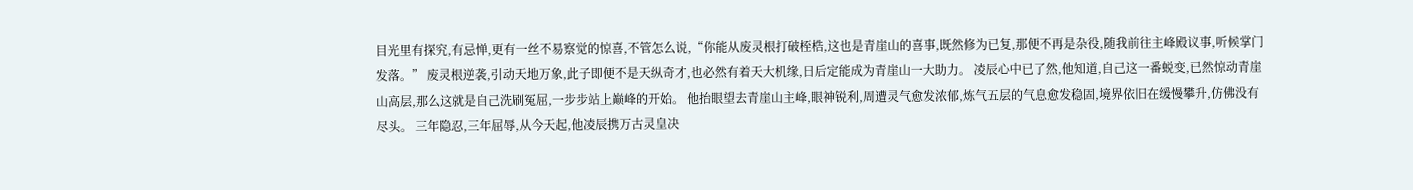目光里有探究,有忌惮,更有一丝不易察觉的惊喜,不管怎么说,“你能从废灵根打破桎梏,这也是青崖山的喜事,既然修为已复,那便不再是杂役,随我前往主峰殿议事,听候掌门发落。” 废灵根逆袭,引动天地万象,此子即便不是天纵奇才,也必然有着天大机缘,日后定能成为青崖山一大助力。 凌辰心中已了然,他知道,自己这一番蜕变,已然惊动青崖山高层,那么这就是自己洗刷冤屈,一步步站上巅峰的开始。 他抬眼望去青崖山主峰,眼神锐利,周遭灵气愈发浓郁,炼气五层的气息愈发稳固,境界依旧在缓慢攀升,仿佛没有尽头。 三年隐忍,三年屈辱,从今天起,他凌辰携万古灵皇决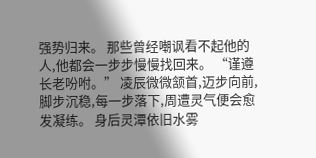强势归来。 那些曾经嘲讽看不起他的人,他都会一步步慢慢找回来。 “谨遵长老吩咐。” 凌辰微微颔首,迈步向前,脚步沉稳,每一步落下,周遭灵气便会愈发凝练。 身后灵潭依旧水雾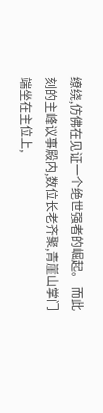缭绕,仿佛在见证一个绝世强者的崛起。 而此刻的主峰议事殿内,数位长老齐聚,青崖山掌门端坐在主位上,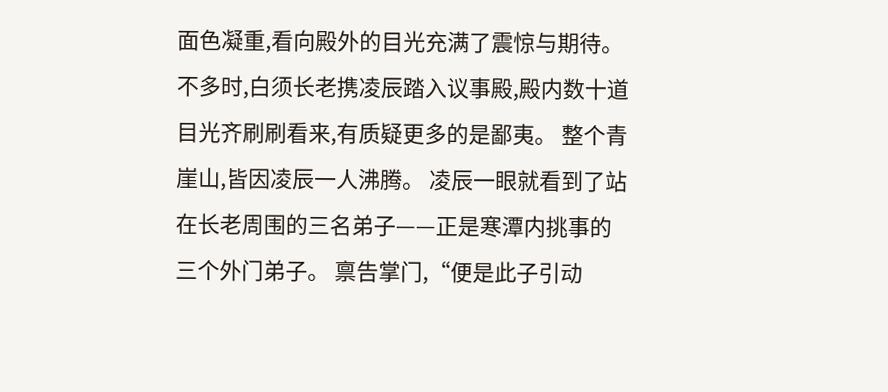面色凝重,看向殿外的目光充满了震惊与期待。 不多时,白须长老携凌辰踏入议事殿,殿内数十道目光齐刷刷看来,有质疑更多的是鄙夷。 整个青崖山,皆因凌辰一人沸腾。 凌辰一眼就看到了站在长老周围的三名弟子——正是寒潭内挑事的三个外门弟子。 禀告掌门,“便是此子引动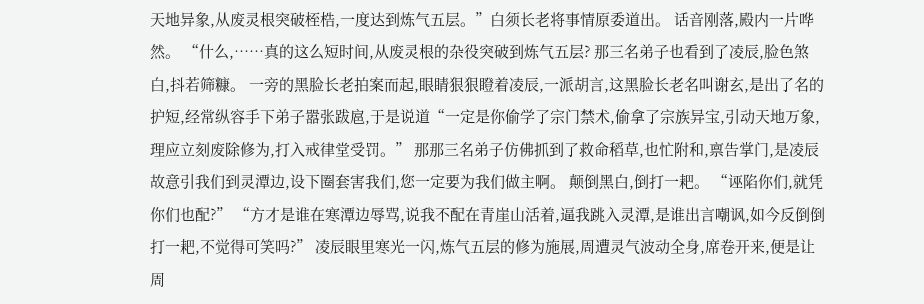天地异象,从废灵根突破桎梏,一度达到炼气五层。”白须长老将事情原委道出。 话音刚落,殿内一片哗然。 “什么,……真的这么短时间,从废灵根的杂役突破到炼气五层? 那三名弟子也看到了凌辰,脸色煞白,抖若筛糠。 一旁的黑脸长老拍案而起,眼睛狠狠瞪着凌辰,一派胡言,这黑脸长老名叫谢玄,是出了名的护短,经常纵容手下弟子嚣张跋扈,于是说道“一定是你偷学了宗门禁术,偷拿了宗族异宝,引动天地万象,理应立刻废除修为,打入戒律堂受罚。” 那那三名弟子仿佛抓到了救命稻草,也忙附和,禀告掌门,是凌辰故意引我们到灵潭边,设下圈套害我们,您一定要为我们做主啊。 颠倒黑白,倒打一耙。 “诬陷你们,就凭你们也配?” “方才是谁在寒潭边辱骂,说我不配在青崖山活着,逼我跳入灵潭,是谁出言嘲讽,如今反倒倒打一耙,不觉得可笑吗?” 凌辰眼里寒光一闪,炼气五层的修为施展,周遭灵气波动全身,席卷开来,便是让周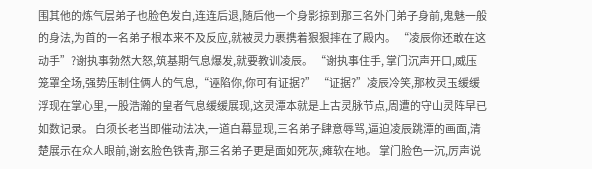围其他的炼气层弟子也脸色发白,连连后退,随后他一个身影掠到那三名外门弟子身前,鬼魅一般的身法,为首的一名弟子根本来不及反应,就被灵力裹携着狠狠摔在了殿内。 “凌辰你还敢在这动手”?谢执事勃然大怒,筑基期气息爆发,就要教训凌辰。 “谢执事住手, 掌门沉声开口,威压笼罩全场,强势压制住俩人的气息,“诬陷你,你可有证据?” “证据?”凌辰冷笑,那枚灵玉缓缓浮现在掌心里,一股浩瀚的皇者气息缓缓展现,这灵潭本就是上古灵脉节点,周遭的守山灵阵早已如数记录。 白须长老当即催动法决,一道白幕显现,三名弟子肆意辱骂,逼迫凌辰跳潭的画面,清楚展示在众人眼前,谢玄脸色铁青,那三名弟子更是面如死灰,瘫软在地。 掌门脸色一沉,厉声说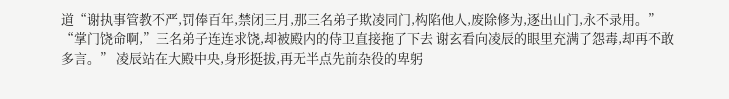道“谢执事管教不严,罚俸百年,禁闭三月,那三名弟子欺凌同门,构陷他人,废除修为,逐出山门,永不录用。” “掌门饶命啊,”三名弟子连连求饶,却被殿内的侍卫直接拖了下去 谢玄看向凌辰的眼里充满了怨毒,却再不敢多言。” 凌辰站在大殿中央,身形挺拔,再无半点先前杂役的卑躬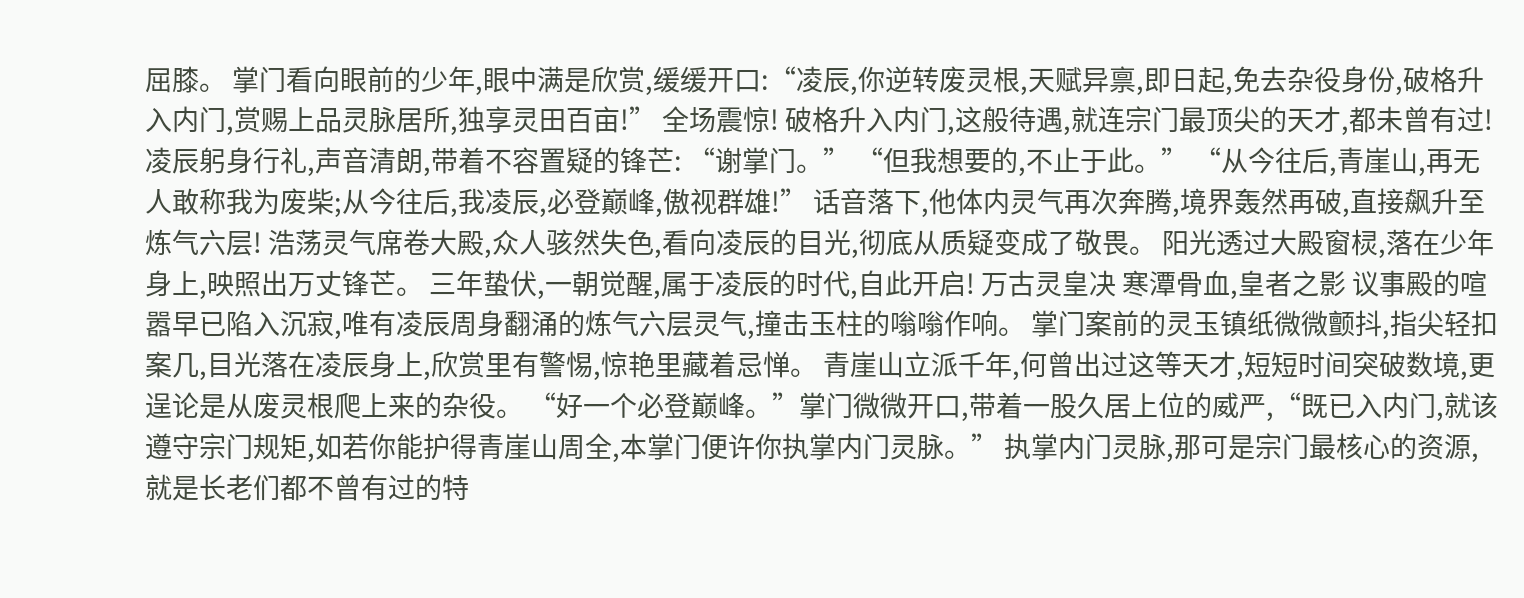屈膝。 掌门看向眼前的少年,眼中满是欣赏,缓缓开口:“凌辰,你逆转废灵根,天赋异禀,即日起,免去杂役身份,破格升入内门,赏赐上品灵脉居所,独享灵田百亩!” 全场震惊! 破格升入内门,这般待遇,就连宗门最顶尖的天才,都未曾有过! 凌辰躬身行礼,声音清朗,带着不容置疑的锋芒: “谢掌门。” “但我想要的,不止于此。” “从今往后,青崖山,再无人敢称我为废柴;从今往后,我凌辰,必登巅峰,傲视群雄!” 话音落下,他体内灵气再次奔腾,境界轰然再破,直接飙升至炼气六层! 浩荡灵气席卷大殿,众人骇然失色,看向凌辰的目光,彻底从质疑变成了敬畏。 阳光透过大殿窗棂,落在少年身上,映照出万丈锋芒。 三年蛰伏,一朝觉醒,属于凌辰的时代,自此开启! 万古灵皇决 寒潭骨血,皇者之影 议事殿的喧嚣早已陷入沉寂,唯有凌辰周身翻涌的炼气六层灵气,撞击玉柱的嗡嗡作响。 掌门案前的灵玉镇纸微微颤抖,指尖轻扣案几,目光落在凌辰身上,欣赏里有警惕,惊艳里藏着忌惮。 青崖山立派千年,何曾出过这等天才,短短时间突破数境,更逞论是从废灵根爬上来的杂役。 “好一个必登巅峰。”掌门微微开口,带着一股久居上位的威严,“既已入内门,就该遵守宗门规矩,如若你能护得青崖山周全,本掌门便许你执掌内门灵脉。” 执掌内门灵脉,那可是宗门最核心的资源,就是长老们都不曾有过的特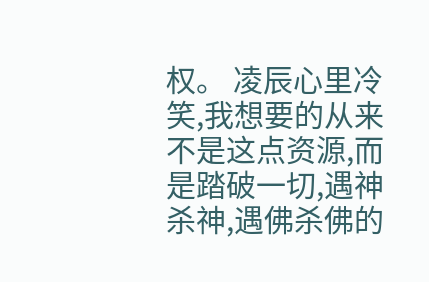权。 凌辰心里冷笑,我想要的从来不是这点资源,而是踏破一切,遇神杀神,遇佛杀佛的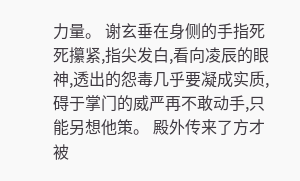力量。 谢玄垂在身侧的手指死死攥紧,指尖发白,看向凌辰的眼神,透出的怨毒几乎要凝成实质,碍于掌门的威严再不敢动手,只能另想他策。 殿外传来了方才被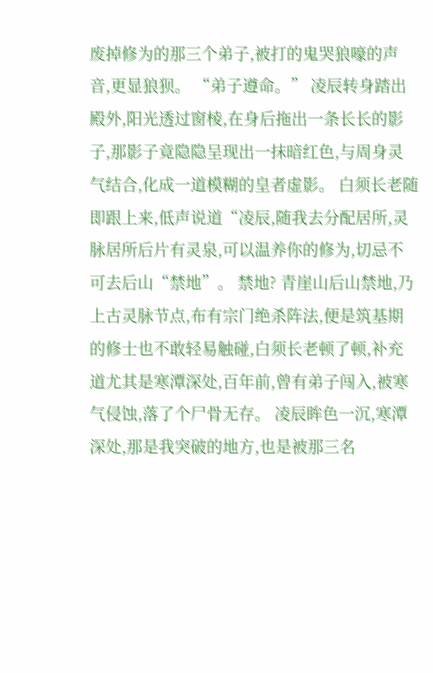废掉修为的那三个弟子,被打的鬼哭狼嚎的声音,更显狼狈。 “弟子遵命。” 凌辰转身踏出殿外,阳光透过窗棱,在身后拖出一条长长的影子,那影子竟隐隐呈现出一抹暗红色,与周身灵气结合,化成一道模糊的皇者虚影。 白须长老随即跟上来,低声说道“凌辰,随我去分配居所,灵脉居所后片有灵泉,可以温养你的修为,切忌不可去后山“禁地”。 禁地? 青崖山后山禁地,乃上古灵脉节点,布有宗门绝杀阵法,便是筑基期的修士也不敢轻易触碰,白须长老顿了顿,补充道尤其是寒潭深处,百年前,曾有弟子闯入,被寒气侵蚀,落了个尸骨无存。 凌辰眸色一沉,寒潭深处,那是我突破的地方,也是被那三名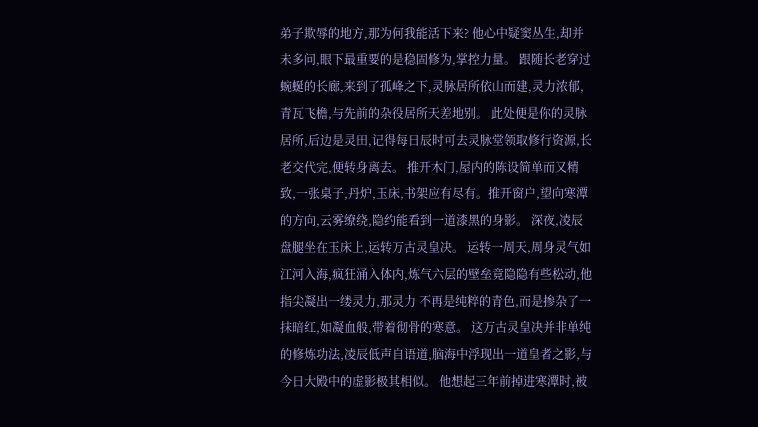弟子欺辱的地方,那为何我能活下来? 他心中疑窦丛生,却并未多问,眼下最重要的是稳固修为,掌控力量。 跟随长老穿过蜿蜒的长廊,来到了孤峰之下,灵脉居所依山而建,灵力浓郁,青瓦飞檐,与先前的杂役居所天差地别。 此处便是你的灵脉居所,后边是灵田,记得每日辰时可去灵脉堂领取修行资源,长老交代完,便转身离去。 推开木门,屋内的陈设简单而又精致,一张桌子,丹炉,玉床,书架应有尽有。推开窗户,望向寒潭的方向,云雾缭绕,隐约能看到一道漆黑的身影。 深夜,凌辰盘腿坐在玉床上,运转万古灵皇决。 运转一周天,周身灵气如江河入海,疯狂涌入体内,炼气六层的壁垒竟隐隐有些松动,他指尖凝出一缕灵力,那灵力 不再是纯粹的青色,而是掺杂了一抹暗红,如凝血般,带着彻骨的寒意。 这万古灵皇决并非单纯的修炼功法,凌辰低声自语道,脑海中浮现出一道皇者之影,与今日大殿中的虚影极其相似。 他想起三年前掉进寒潭时,被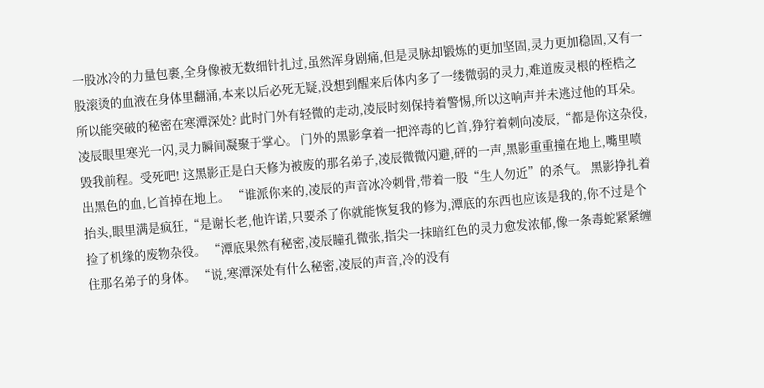一股冰冷的力量包裹,全身像被无数细针扎过,虽然浑身剧痛,但是灵脉却锻炼的更加坚固,灵力更加稳固,又有一股滚烫的血液在身体里翻涌,本来以后必死无疑,没想到醒来后体内多了一缕微弱的灵力,难道废灵根的桎梏之所以能突破的秘密在寒潭深处? 此时门外有轻微的走动,凌辰时刻保持着警惕,所以这响声并未逃过他的耳朵。 凌辰眼里寒光一闪,灵力瞬间凝聚于掌心。 门外的黑影拿着一把淬毒的匕首,狰狞着刺向凌辰,“都是你这杂役,毁我前程。受死吧! 这黑影正是白天修为被废的那名弟子,凌辰微微闪避,砰的一声,黑影重重撞在地上,嘴里喷出黑色的血,匕首掉在地上。 “谁派你来的,凌辰的声音冰冷刺骨,带着一股“生人勿近”的杀气。 黑影挣扎着抬头,眼里满是疯狂,“是谢长老,他许诺,只要杀了你就能恢复我的修为,潭底的东西也应该是我的,你不过是个捡了机缘的废物杂役。 “潭底果然有秘密,凌辰瞳孔微张,指尖一抹暗红色的灵力愈发浓郁,像一条毒蛇紧紧缠住那名弟子的身体。 “说,寒潭深处有什么秘密,凌辰的声音,冷的没有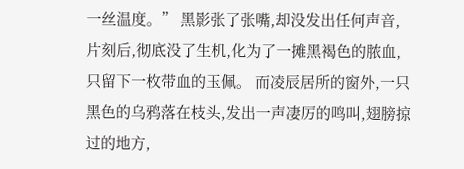一丝温度。” 黑影张了张嘴,却没发出任何声音,片刻后,彻底没了生机,化为了一摊黑褐色的脓血,只留下一枚带血的玉佩。 而凌辰居所的窗外,一只黑色的乌鸦落在枝头,发出一声凄厉的鸣叫,翅膀掠过的地方,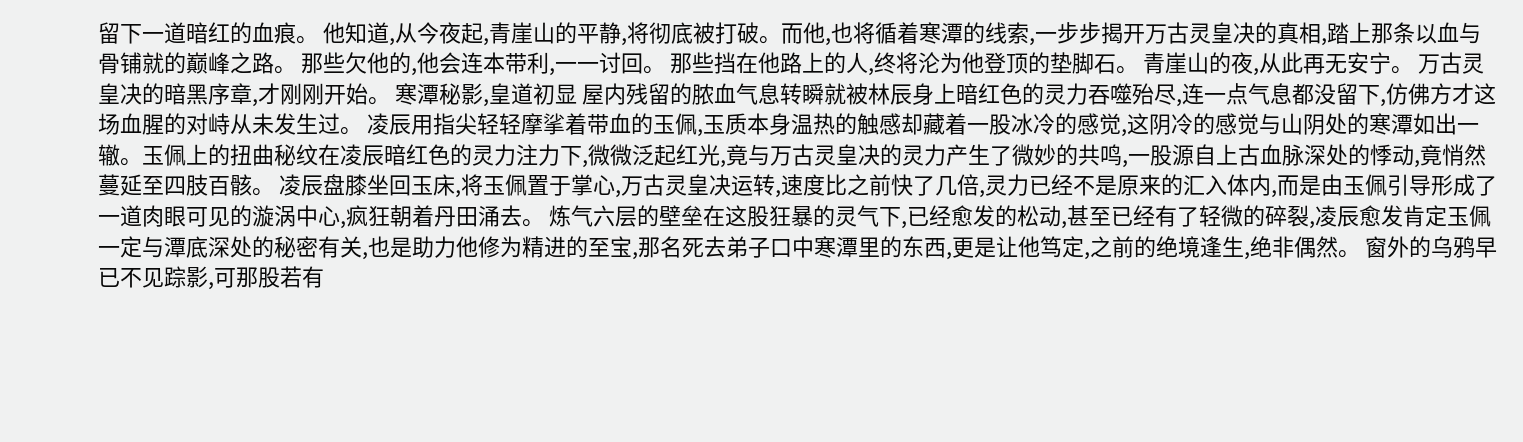留下一道暗红的血痕。 他知道,从今夜起,青崖山的平静,将彻底被打破。而他,也将循着寒潭的线索,一步步揭开万古灵皇决的真相,踏上那条以血与骨铺就的巅峰之路。 那些欠他的,他会连本带利,一一讨回。 那些挡在他路上的人,终将沦为他登顶的垫脚石。 青崖山的夜,从此再无安宁。 万古灵皇决的暗黑序章,才刚刚开始。 寒潭秘影,皇道初显 屋内残留的脓血气息转瞬就被林辰身上暗红色的灵力吞噬殆尽,连一点气息都没留下,仿佛方才这场血腥的对峙从未发生过。 凌辰用指尖轻轻摩挲着带血的玉佩,玉质本身温热的触感却藏着一股冰冷的感觉,这阴冷的感觉与山阴处的寒潭如出一辙。玉佩上的扭曲秘纹在凌辰暗红色的灵力注力下,微微泛起红光,竟与万古灵皇决的灵力产生了微妙的共鸣,一股源自上古血脉深处的悸动,竟悄然蔓延至四肢百骸。 凌辰盘膝坐回玉床,将玉佩置于掌心,万古灵皇决运转,速度比之前快了几倍,灵力已经不是原来的汇入体内,而是由玉佩引导形成了一道肉眼可见的漩涡中心,疯狂朝着丹田涌去。 炼气六层的壁垒在这股狂暴的灵气下,已经愈发的松动,甚至已经有了轻微的碎裂,凌辰愈发肯定玉佩一定与潭底深处的秘密有关,也是助力他修为精进的至宝,那名死去弟子口中寒潭里的东西,更是让他笃定,之前的绝境逢生,绝非偶然。 窗外的乌鸦早已不见踪影,可那股若有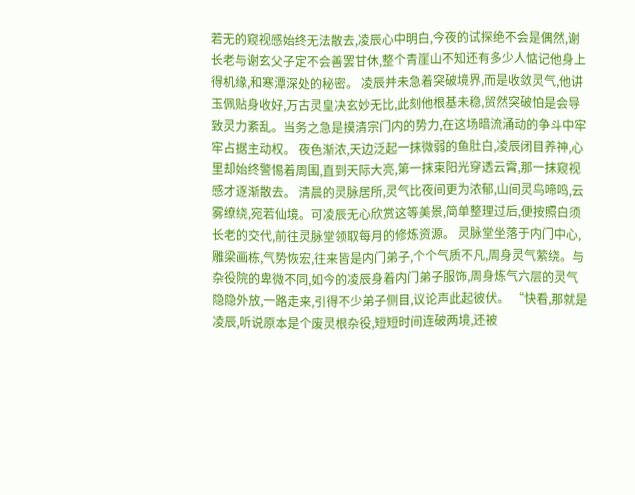若无的窥视感始终无法散去,凌辰心中明白,今夜的试探绝不会是偶然,谢长老与谢玄父子定不会善罢甘休,整个青崖山不知还有多少人惦记他身上得机缘,和寒潭深处的秘密。 凌辰并未急着突破境界,而是收敛灵气,他讲玉佩贴身收好,万古灵皇决玄妙无比,此刻他根基未稳,贸然突破怕是会导致灵力紊乱。当务之急是摸清宗门内的势力,在这场暗流涌动的争斗中牢牢占据主动权。 夜色渐浓,天边泛起一抹微弱的鱼肚白,凌辰闭目养神,心里却始终警惕着周围,直到天际大亮,第一抹束阳光穿透云霄,那一抹窥视感才逐渐散去。 清晨的灵脉居所,灵气比夜间更为浓郁,山间灵鸟啼鸣,云雾缭绕,宛若仙境。可凌辰无心欣赏这等美景,简单整理过后,便按照白须长老的交代,前往灵脉堂领取每月的修炼资源。 灵脉堂坐落于内门中心,雕梁画栋,气势恢宏,往来皆是内门弟子,个个气质不凡,周身灵气萦绕。与杂役院的卑微不同,如今的凌辰身着内门弟子服饰,周身炼气六层的灵气隐隐外放,一路走来,引得不少弟子侧目,议论声此起彼伏。 “快看,那就是凌辰,听说原本是个废灵根杂役,短短时间连破两境,还被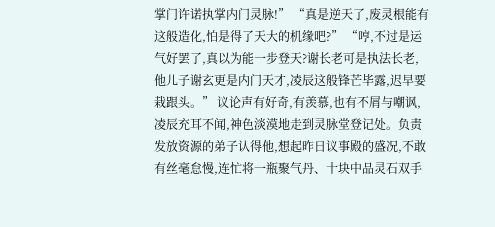掌门许诺执掌内门灵脉!” “真是逆天了,废灵根能有这般造化,怕是得了天大的机缘吧?” “哼,不过是运气好罢了,真以为能一步登天?谢长老可是执法长老,他儿子谢玄更是内门天才,凌辰这般锋芒毕露,迟早要栽跟头。” 议论声有好奇,有羡慕,也有不屑与嘲讽,凌辰充耳不闻,神色淡漠地走到灵脉堂登记处。负责发放资源的弟子认得他,想起昨日议事殿的盛况,不敢有丝毫怠慢,连忙将一瓶聚气丹、十块中品灵石双手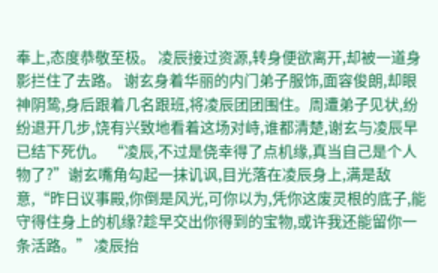奉上,态度恭敬至极。 凌辰接过资源,转身便欲离开,却被一道身影拦住了去路。 谢玄身着华丽的内门弟子服饰,面容俊朗,却眼神阴鸷,身后跟着几名跟班,将凌辰团团围住。周遭弟子见状,纷纷退开几步,饶有兴致地看着这场对峙,谁都清楚,谢玄与凌辰早已结下死仇。 “凌辰,不过是侥幸得了点机缘,真当自己是个人物了?”谢玄嘴角勾起一抹讥讽,目光落在凌辰身上,满是敌意,“昨日议事殿,你倒是风光,可你以为,凭你这废灵根的底子,能守得住身上的机缘?趁早交出你得到的宝物,或许我还能留你一条活路。” 凌辰抬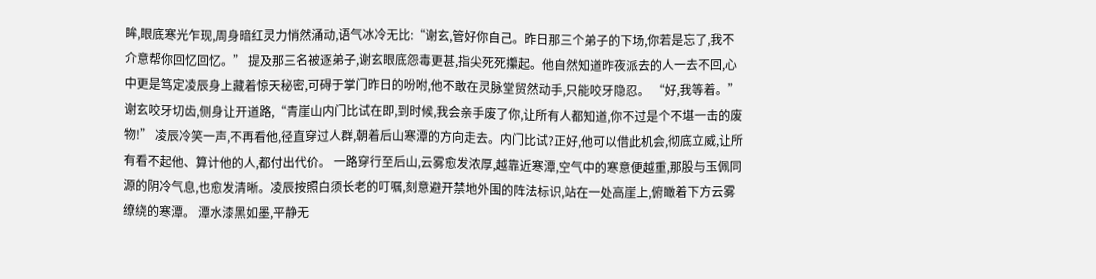眸,眼底寒光乍现,周身暗红灵力悄然涌动,语气冰冷无比:“谢玄,管好你自己。昨日那三个弟子的下场,你若是忘了,我不介意帮你回忆回忆。” 提及那三名被逐弟子,谢玄眼底怨毒更甚,指尖死死攥起。他自然知道昨夜派去的人一去不回,心中更是笃定凌辰身上藏着惊天秘密,可碍于掌门昨日的吩咐,他不敢在灵脉堂贸然动手,只能咬牙隐忍。 “好,我等着。”谢玄咬牙切齿,侧身让开道路,“青崖山内门比试在即,到时候,我会亲手废了你,让所有人都知道,你不过是个不堪一击的废物!” 凌辰冷笑一声,不再看他,径直穿过人群,朝着后山寒潭的方向走去。内门比试?正好,他可以借此机会,彻底立威,让所有看不起他、算计他的人,都付出代价。 一路穿行至后山,云雾愈发浓厚,越靠近寒潭,空气中的寒意便越重,那股与玉佩同源的阴冷气息,也愈发清晰。凌辰按照白须长老的叮嘱,刻意避开禁地外围的阵法标识,站在一处高崖上,俯瞰着下方云雾缭绕的寒潭。 潭水漆黑如墨,平静无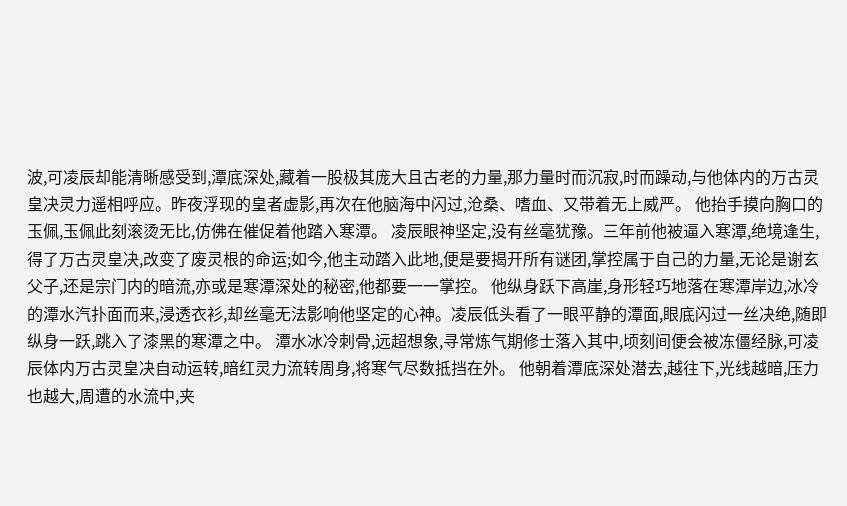波,可凌辰却能清晰感受到,潭底深处,藏着一股极其庞大且古老的力量,那力量时而沉寂,时而躁动,与他体内的万古灵皇决灵力遥相呼应。昨夜浮现的皇者虚影,再次在他脑海中闪过,沧桑、嗜血、又带着无上威严。 他抬手摸向胸口的玉佩,玉佩此刻滚烫无比,仿佛在催促着他踏入寒潭。 凌辰眼神坚定,没有丝毫犹豫。三年前他被逼入寒潭,绝境逢生,得了万古灵皇决,改变了废灵根的命运;如今,他主动踏入此地,便是要揭开所有谜团,掌控属于自己的力量,无论是谢玄父子,还是宗门内的暗流,亦或是寒潭深处的秘密,他都要一一掌控。 他纵身跃下高崖,身形轻巧地落在寒潭岸边,冰冷的潭水汽扑面而来,浸透衣衫,却丝毫无法影响他坚定的心神。凌辰低头看了一眼平静的潭面,眼底闪过一丝决绝,随即纵身一跃,跳入了漆黑的寒潭之中。 潭水冰冷刺骨,远超想象,寻常炼气期修士落入其中,顷刻间便会被冻僵经脉,可凌辰体内万古灵皇决自动运转,暗红灵力流转周身,将寒气尽数抵挡在外。 他朝着潭底深处潜去,越往下,光线越暗,压力也越大,周遭的水流中,夹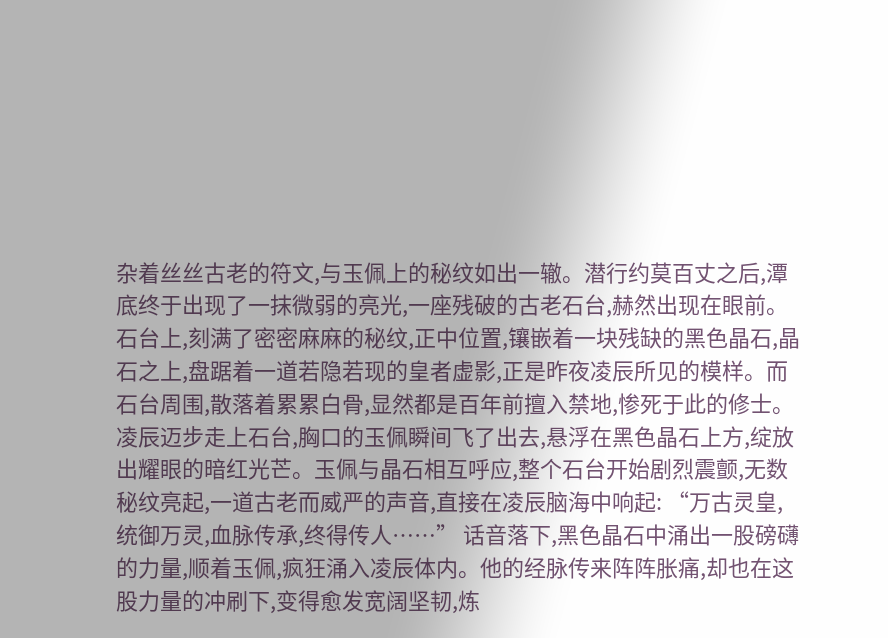杂着丝丝古老的符文,与玉佩上的秘纹如出一辙。潜行约莫百丈之后,潭底终于出现了一抹微弱的亮光,一座残破的古老石台,赫然出现在眼前。 石台上,刻满了密密麻麻的秘纹,正中位置,镶嵌着一块残缺的黑色晶石,晶石之上,盘踞着一道若隐若现的皇者虚影,正是昨夜凌辰所见的模样。而石台周围,散落着累累白骨,显然都是百年前擅入禁地,惨死于此的修士。 凌辰迈步走上石台,胸口的玉佩瞬间飞了出去,悬浮在黑色晶石上方,绽放出耀眼的暗红光芒。玉佩与晶石相互呼应,整个石台开始剧烈震颤,无数秘纹亮起,一道古老而威严的声音,直接在凌辰脑海中响起: “万古灵皇,统御万灵,血脉传承,终得传人……” 话音落下,黑色晶石中涌出一股磅礴的力量,顺着玉佩,疯狂涌入凌辰体内。他的经脉传来阵阵胀痛,却也在这股力量的冲刷下,变得愈发宽阔坚韧,炼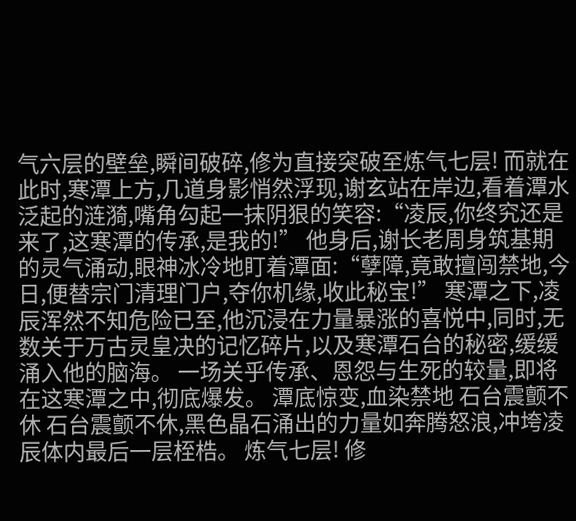气六层的壁垒,瞬间破碎,修为直接突破至炼气七层! 而就在此时,寒潭上方,几道身影悄然浮现,谢玄站在岸边,看着潭水泛起的涟漪,嘴角勾起一抹阴狠的笑容:“凌辰,你终究还是来了,这寒潭的传承,是我的!” 他身后,谢长老周身筑基期的灵气涌动,眼神冰冷地盯着潭面:“孽障,竟敢擅闯禁地,今日,便替宗门清理门户,夺你机缘,收此秘宝!” 寒潭之下,凌辰浑然不知危险已至,他沉浸在力量暴涨的喜悦中,同时,无数关于万古灵皇决的记忆碎片,以及寒潭石台的秘密,缓缓涌入他的脑海。 一场关乎传承、恩怨与生死的较量,即将在这寒潭之中,彻底爆发。 潭底惊变,血染禁地 石台震颤不休 石台震颤不休,黑色晶石涌出的力量如奔腾怒浪,冲垮凌辰体内最后一层桎梏。 炼气七层! 修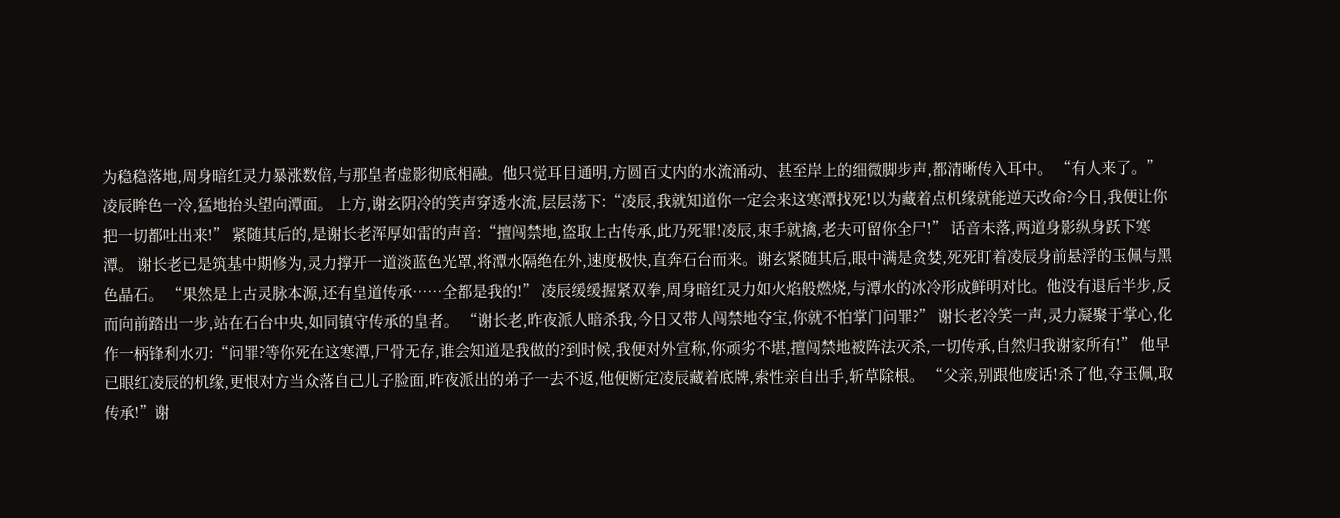为稳稳落地,周身暗红灵力暴涨数倍,与那皇者虚影彻底相融。他只觉耳目通明,方圆百丈内的水流涌动、甚至岸上的细微脚步声,都清晰传入耳中。 “有人来了。” 凌辰眸色一冷,猛地抬头望向潭面。 上方,谢玄阴冷的笑声穿透水流,层层荡下:“凌辰,我就知道你一定会来这寒潭找死!以为藏着点机缘就能逆天改命?今日,我便让你把一切都吐出来!” 紧随其后的,是谢长老浑厚如雷的声音:“擅闯禁地,盗取上古传承,此乃死罪!凌辰,束手就擒,老夫可留你全尸!” 话音未落,两道身影纵身跃下寒潭。 谢长老已是筑基中期修为,灵力撑开一道淡蓝色光罩,将潭水隔绝在外,速度极快,直奔石台而来。谢玄紧随其后,眼中满是贪婪,死死盯着凌辰身前悬浮的玉佩与黑色晶石。 “果然是上古灵脉本源,还有皇道传承……全都是我的!” 凌辰缓缓握紧双拳,周身暗红灵力如火焰般燃烧,与潭水的冰冷形成鲜明对比。他没有退后半步,反而向前踏出一步,站在石台中央,如同镇守传承的皇者。 “谢长老,昨夜派人暗杀我,今日又带人闯禁地夺宝,你就不怕掌门问罪?” 谢长老冷笑一声,灵力凝聚于掌心,化作一柄锋利水刃:“问罪?等你死在这寒潭,尸骨无存,谁会知道是我做的?到时候,我便对外宣称,你顽劣不堪,擅闯禁地被阵法灭杀,一切传承,自然归我谢家所有!” 他早已眼红凌辰的机缘,更恨对方当众落自己儿子脸面,昨夜派出的弟子一去不返,他便断定凌辰藏着底牌,索性亲自出手,斩草除根。 “父亲,别跟他废话!杀了他,夺玉佩,取传承!”谢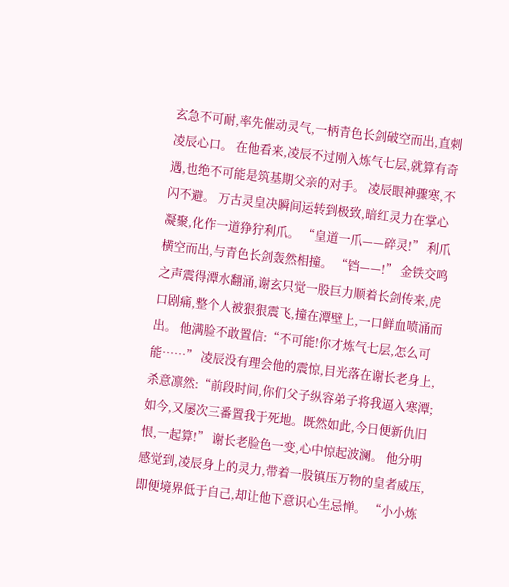玄急不可耐,率先催动灵气,一柄青色长剑破空而出,直刺凌辰心口。 在他看来,凌辰不过刚入炼气七层,就算有奇遇,也绝不可能是筑基期父亲的对手。 凌辰眼神骤寒,不闪不避。 万古灵皇决瞬间运转到极致,暗红灵力在掌心凝聚,化作一道狰狞利爪。 “皇道一爪——碎灵!” 利爪横空而出,与青色长剑轰然相撞。 “铛——!” 金铁交鸣之声震得潭水翻涌,谢玄只觉一股巨力顺着长剑传来,虎口剧痛,整个人被狠狠震飞,撞在潭壁上,一口鲜血喷涌而出。 他满脸不敢置信:“不可能!你才炼气七层,怎么可能……” 凌辰没有理会他的震惊,目光落在谢长老身上,杀意凛然:“前段时间,你们父子纵容弟子将我逼入寒潭;如今,又屡次三番置我于死地。既然如此,今日便新仇旧恨,一起算!” 谢长老脸色一变,心中惊起波澜。 他分明感觉到,凌辰身上的灵力,带着一股镇压万物的皇者威压,即便境界低于自己,却让他下意识心生忌惮。 “小小炼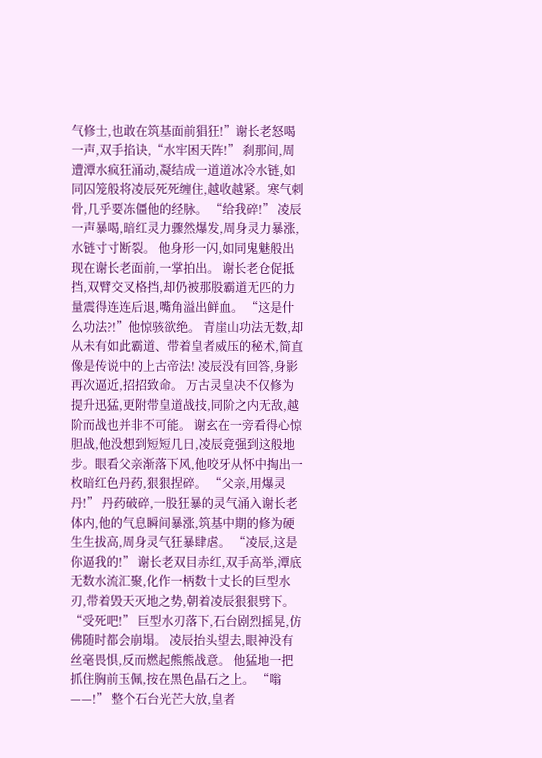气修士,也敢在筑基面前猖狂!”谢长老怒喝一声,双手掐诀,“水牢困天阵!” 刹那间,周遭潭水疯狂涌动,凝结成一道道冰冷水链,如同囚笼般将凌辰死死缠住,越收越紧。寒气刺骨,几乎要冻僵他的经脉。 “给我碎!” 凌辰一声暴喝,暗红灵力骤然爆发,周身灵力暴涨,水链寸寸断裂。 他身形一闪,如同鬼魅般出现在谢长老面前,一掌拍出。 谢长老仓促抵挡,双臂交叉格挡,却仍被那股霸道无匹的力量震得连连后退,嘴角溢出鲜血。 “这是什么功法?!”他惊骇欲绝。 青崖山功法无数,却从未有如此霸道、带着皇者威压的秘术,简直像是传说中的上古帝法! 凌辰没有回答,身影再次逼近,招招致命。 万古灵皇决不仅修为提升迅猛,更附带皇道战技,同阶之内无敌,越阶而战也并非不可能。 谢玄在一旁看得心惊胆战,他没想到短短几日,凌辰竟强到这般地步。眼看父亲渐落下风,他咬牙从怀中掏出一枚暗红色丹药,狠狠捏碎。 “父亲,用爆灵丹!” 丹药破碎,一股狂暴的灵气涌入谢长老体内,他的气息瞬间暴涨,筑基中期的修为硬生生拔高,周身灵气狂暴肆虐。 “凌辰,这是你逼我的!” 谢长老双目赤红,双手高举,潭底无数水流汇聚,化作一柄数十丈长的巨型水刃,带着毁天灭地之势,朝着凌辰狠狠劈下。 “受死吧!” 巨型水刃落下,石台剧烈摇晃,仿佛随时都会崩塌。 凌辰抬头望去,眼神没有丝毫畏惧,反而燃起熊熊战意。 他猛地一把抓住胸前玉佩,按在黑色晶石之上。 “嗡——!” 整个石台光芒大放,皇者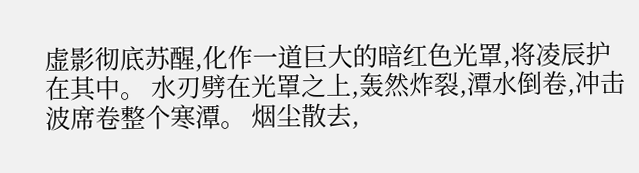虚影彻底苏醒,化作一道巨大的暗红色光罩,将凌辰护在其中。 水刃劈在光罩之上,轰然炸裂,潭水倒卷,冲击波席卷整个寒潭。 烟尘散去,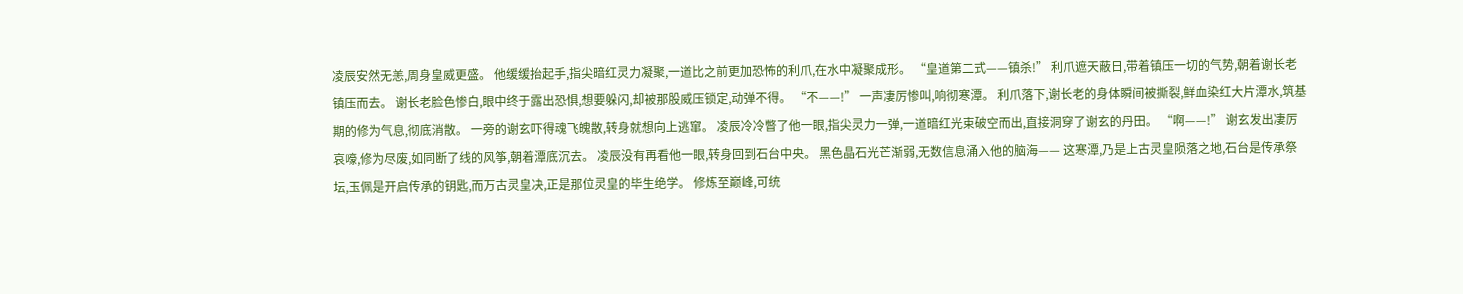凌辰安然无恙,周身皇威更盛。 他缓缓抬起手,指尖暗红灵力凝聚,一道比之前更加恐怖的利爪,在水中凝聚成形。 “皇道第二式——镇杀!” 利爪遮天蔽日,带着镇压一切的气势,朝着谢长老镇压而去。 谢长老脸色惨白,眼中终于露出恐惧,想要躲闪,却被那股威压锁定,动弹不得。 “不——!” 一声凄厉惨叫,响彻寒潭。 利爪落下,谢长老的身体瞬间被撕裂,鲜血染红大片潭水,筑基期的修为气息,彻底消散。 一旁的谢玄吓得魂飞魄散,转身就想向上逃窜。 凌辰冷冷瞥了他一眼,指尖灵力一弹,一道暗红光束破空而出,直接洞穿了谢玄的丹田。 “啊——!” 谢玄发出凄厉哀嚎,修为尽废,如同断了线的风筝,朝着潭底沉去。 凌辰没有再看他一眼,转身回到石台中央。 黑色晶石光芒渐弱,无数信息涌入他的脑海—— 这寒潭,乃是上古灵皇陨落之地,石台是传承祭坛,玉佩是开启传承的钥匙,而万古灵皇决,正是那位灵皇的毕生绝学。 修炼至巅峰,可统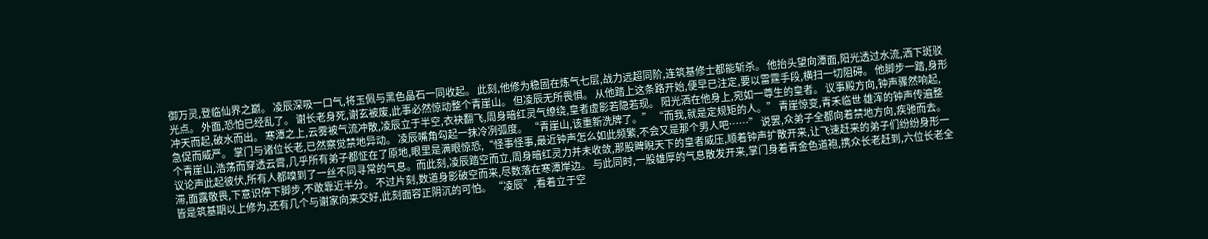御万灵,登临仙界之巅。 凌辰深吸一口气,将玉佩与黑色晶石一同收起。 此刻,他修为稳固在炼气七层,战力远超同阶,连筑基修士都能斩杀。 他抬头望向潭面,阳光透过水流,洒下斑驳光点。 外面,恐怕已经乱了。 谢长老身死,谢玄被废,此事必然惊动整个青崖山。 但凌辰无所畏惧。 从他踏上这条路开始,便早已注定,要以雷霆手段,横扫一切阻碍。 他脚步一踏,身形冲天而起,破水而出。 寒潭之上,云雾被气流冲散,凌辰立于半空,衣袂翻飞,周身暗红灵气缭绕,皇者虚影若隐若现。 阳光洒在他身上,宛如一尊生的皇者。 议事殿方向,钟声骤然响起,急促而威严。 掌门与诸位长老,已然察觉禁地异动。 凌辰嘴角勾起一抹冷冽弧度。 “青崖山,该重新洗牌了。” “而我,就是定规矩的人。” 青崖惊变,青禾临世 雄浑的钟声传遍整个青崖山,浩荡而穿透云霄,几乎所有弟子都怔在了原地,眼里是满眼惊恐,“怪事怪事,最近钟声怎么如此频繁,不会又是那个男人吧……” 说罢,众弟子全都向着禁地方向,疾驰而去。 议论声此起彼伏,所有人都嗅到了一丝不同寻常的气息。而此刻,凌辰踏空而立,周身暗红灵力并未收敛,那股睥睨天下的皇者威压,顺着钟声扩散开来,让飞速赶来的弟子们纷纷身形一滞,面露敬畏,下意识停下脚步,不敢靠近半分。 不过片刻,数道身影破空而来,尽数落在寒潭岸边。 与此同时,一股雄厚的气息散发开来,掌门身着青金色道袍,携众长老赶到,六位长老全皆是筑基期以上修为,还有几个与谢家向来交好,此刻面容正阴沉的可怕。 “凌辰”,看着立于空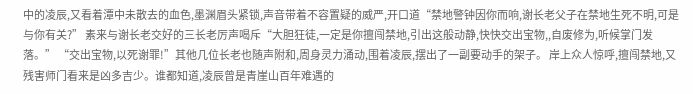中的凌辰,又看着潭中未散去的血色,墨渊眉头紧锁,声音带着不容置疑的威严,开口道“禁地警钟因你而响,谢长老父子在禁地生死不明,可是与你有关?” 素来与谢长老交好的三长老厉声喝斥“大胆狂徒,一定是你擅闯禁地,引出这般动静,快快交出宝物,,自废修为,听候掌门发落。” “交出宝物,以死谢罪!”其他几位长老也随声附和,周身灵力涌动,围着凌辰,摆出了一副要动手的架子。 岸上众人惊呼,擅闯禁地,又残害师门看来是凶多吉少。谁都知道,凌辰曾是青崖山百年难遇的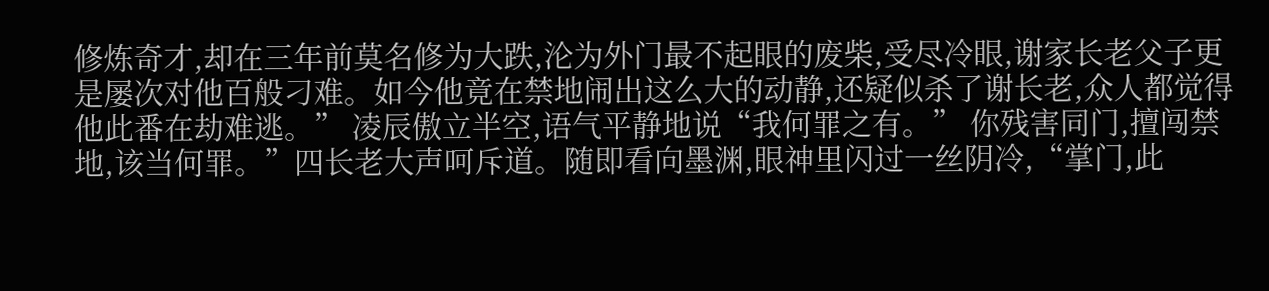修炼奇才,却在三年前莫名修为大跌,沦为外门最不起眼的废柴,受尽冷眼,谢家长老父子更是屡次对他百般刁难。如今他竟在禁地闹出这么大的动静,还疑似杀了谢长老,众人都觉得他此番在劫难逃。” 凌辰傲立半空,语气平静地说“我何罪之有。” 你残害同门,擅闯禁地,该当何罪。”四长老大声呵斥道。随即看向墨渊,眼神里闪过一丝阴冷,“掌门,此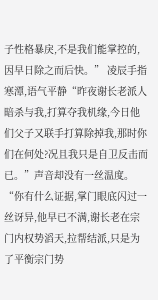子性格暴戾,不是我们能掌控的,因早日除之而后快。” 凌辰手指寒潭,语气平静“昨夜谢长老派人暗杀与我,打算夺我机缘,今日他们父子又联手打算除掉我,那时你们在何处?况且我只是自卫反击而已。”声音却没有一丝温度。 “你有什么证据,掌门眼底闪过一丝讶异,他早已不满,谢长老在宗门内权势滔天,拉帮结派,只是为了平衡宗门势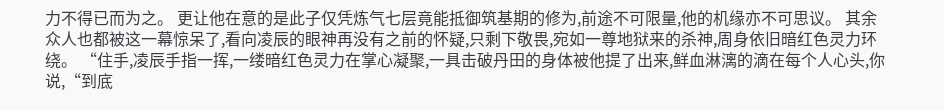力不得已而为之。 更让他在意的是此子仅凭炼气七层竟能抵御筑基期的修为,前途不可限量,他的机缘亦不可思议。 其余众人也都被这一幕惊呆了,看向凌辰的眼神再没有之前的怀疑,只剩下敬畏,宛如一尊地狱来的杀神,周身依旧暗红色灵力环绕。 “住手,凌辰手指一挥,一缕暗红色灵力在掌心凝聚,一具击破丹田的身体被他提了出来,鲜血淋漓的滴在每个人心头,你说,“到底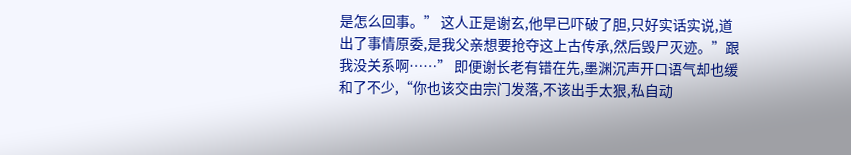是怎么回事。” 这人正是谢玄,他早已吓破了胆,只好实话实说,道出了事情原委,是我父亲想要抢夺这上古传承,然后毁尸灭迹。”跟我没关系啊……” 即便谢长老有错在先,墨渊沉声开口语气却也缓和了不少,“你也该交由宗门发落,不该出手太狠,私自动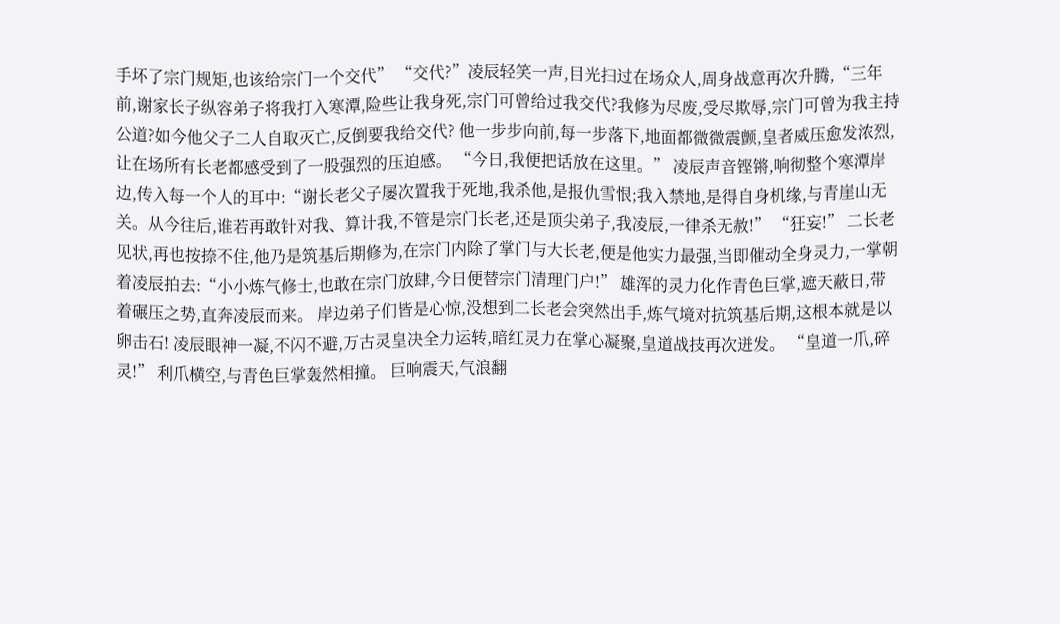手坏了宗门规矩,也该给宗门一个交代” “交代?”凌辰轻笑一声,目光扫过在场众人,周身战意再次升腾,“三年前,谢家长子纵容弟子将我打入寒潭,险些让我身死,宗门可曾给过我交代?我修为尽废,受尽欺辱,宗门可曾为我主持公道?如今他父子二人自取灭亡,反倒要我给交代? 他一步步向前,每一步落下,地面都微微震颤,皇者威压愈发浓烈,让在场所有长老都感受到了一股强烈的压迫感。 “今日,我便把话放在这里。” 凌辰声音铿锵,响彻整个寒潭岸边,传入每一个人的耳中:“谢长老父子屡次置我于死地,我杀他,是报仇雪恨;我入禁地,是得自身机缘,与青崖山无关。从今往后,谁若再敢针对我、算计我,不管是宗门长老,还是顶尖弟子,我凌辰,一律杀无赦!” “狂妄!” 二长老见状,再也按捺不住,他乃是筑基后期修为,在宗门内除了掌门与大长老,便是他实力最强,当即催动全身灵力,一掌朝着凌辰拍去:“小小炼气修士,也敢在宗门放肆,今日便替宗门清理门户!” 雄浑的灵力化作青色巨掌,遮天蔽日,带着碾压之势,直奔凌辰而来。 岸边弟子们皆是心惊,没想到二长老会突然出手,炼气境对抗筑基后期,这根本就是以卵击石! 凌辰眼神一凝,不闪不避,万古灵皇决全力运转,暗红灵力在掌心凝聚,皇道战技再次迸发。 “皇道一爪,碎灵!” 利爪横空,与青色巨掌轰然相撞。 巨响震天,气浪翻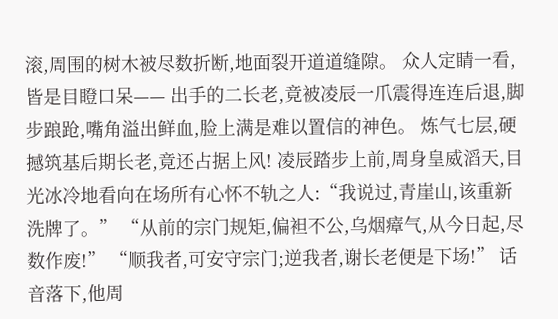滚,周围的树木被尽数折断,地面裂开道道缝隙。 众人定睛一看,皆是目瞪口呆—— 出手的二长老,竟被凌辰一爪震得连连后退,脚步踉跄,嘴角溢出鲜血,脸上满是难以置信的神色。 炼气七层,硬撼筑基后期长老,竟还占据上风! 凌辰踏步上前,周身皇威滔天,目光冰冷地看向在场所有心怀不轨之人:“我说过,青崖山,该重新洗牌了。” “从前的宗门规矩,偏袒不公,乌烟瘴气,从今日起,尽数作废!” “顺我者,可安守宗门;逆我者,谢长老便是下场!” 话音落下,他周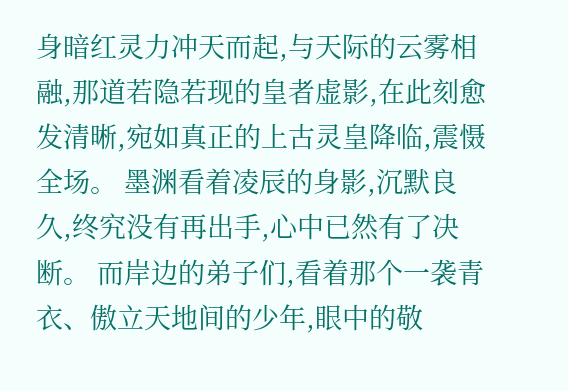身暗红灵力冲天而起,与天际的云雾相融,那道若隐若现的皇者虚影,在此刻愈发清晰,宛如真正的上古灵皇降临,震慑全场。 墨渊看着凌辰的身影,沉默良久,终究没有再出手,心中已然有了决断。 而岸边的弟子们,看着那个一袭青衣、傲立天地间的少年,眼中的敬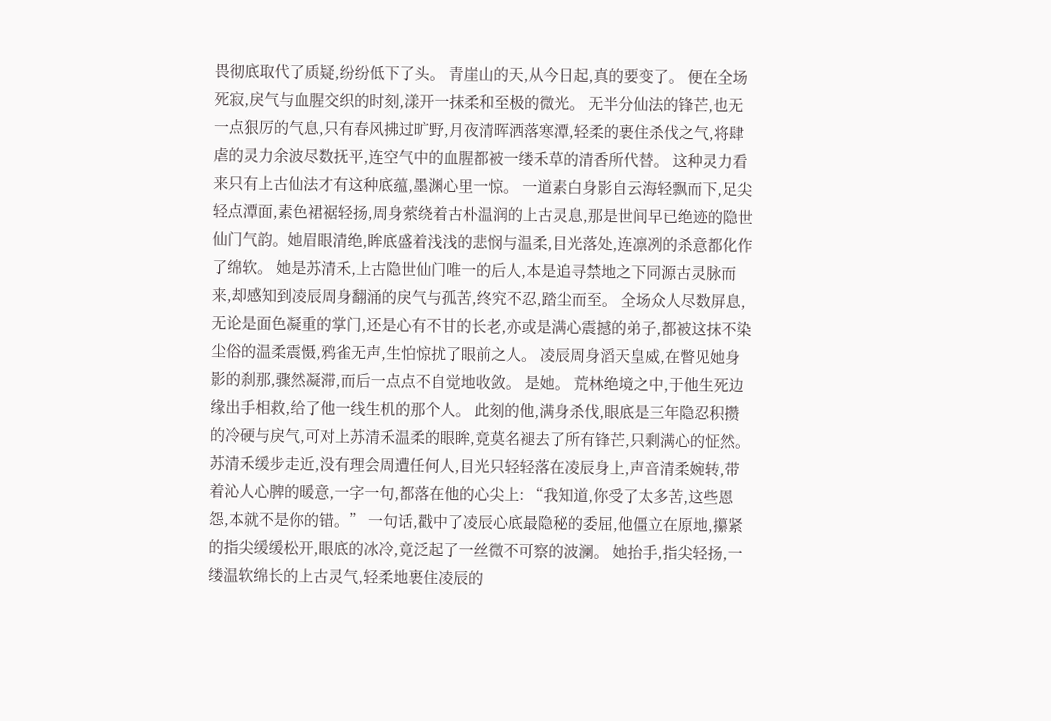畏彻底取代了质疑,纷纷低下了头。 青崖山的天,从今日起,真的要变了。 便在全场死寂,戾气与血腥交织的时刻,漾开一抹柔和至极的微光。 无半分仙法的锋芒,也无一点狠厉的气息,只有春风拂过旷野,月夜清晖洒落寒潭,轻柔的裹住杀伐之气,将肆虐的灵力余波尽数抚平,连空气中的血腥都被一缕禾草的清香所代替。 这种灵力看来只有上古仙法才有这种底蕴,墨渊心里一惊。 一道素白身影自云海轻飘而下,足尖轻点潭面,素色裙裾轻扬,周身萦绕着古朴温润的上古灵息,那是世间早已绝迹的隐世仙门气韵。她眉眼清绝,眸底盛着浅浅的悲悯与温柔,目光落处,连凛冽的杀意都化作了绵软。 她是苏清禾,上古隐世仙门唯一的后人,本是追寻禁地之下同源古灵脉而来,却感知到凌辰周身翻涌的戾气与孤苦,终究不忍,踏尘而至。 全场众人尽数屏息,无论是面色凝重的掌门,还是心有不甘的长老,亦或是满心震撼的弟子,都被这抹不染尘俗的温柔震慑,鸦雀无声,生怕惊扰了眼前之人。 凌辰周身滔天皇威,在瞥见她身影的刹那,骤然凝滞,而后一点点不自觉地收敛。 是她。 荒林绝境之中,于他生死边缘出手相救,给了他一线生机的那个人。 此刻的他,满身杀伐,眼底是三年隐忍积攒的冷硬与戾气,可对上苏清禾温柔的眼眸,竟莫名褪去了所有锋芒,只剩满心的怔然。 苏清禾缓步走近,没有理会周遭任何人,目光只轻轻落在凌辰身上,声音清柔婉转,带着沁人心脾的暖意,一字一句,都落在他的心尖上: “我知道,你受了太多苦,这些恩怨,本就不是你的错。” 一句话,戳中了凌辰心底最隐秘的委屈,他僵立在原地,攥紧的指尖缓缓松开,眼底的冰冷,竟泛起了一丝微不可察的波澜。 她抬手,指尖轻扬,一缕温软绵长的上古灵气,轻柔地裹住凌辰的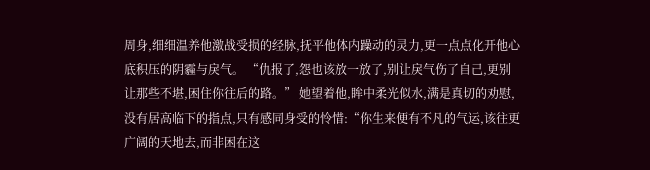周身,细细温养他激战受损的经脉,抚平他体内躁动的灵力,更一点点化开他心底积压的阴霾与戾气。 “仇报了,怨也该放一放了,别让戾气伤了自己,更别让那些不堪,困住你往后的路。” 她望着他,眸中柔光似水,满是真切的劝慰,没有居高临下的指点,只有感同身受的怜惜:“你生来便有不凡的气运,该往更广阔的天地去,而非困在这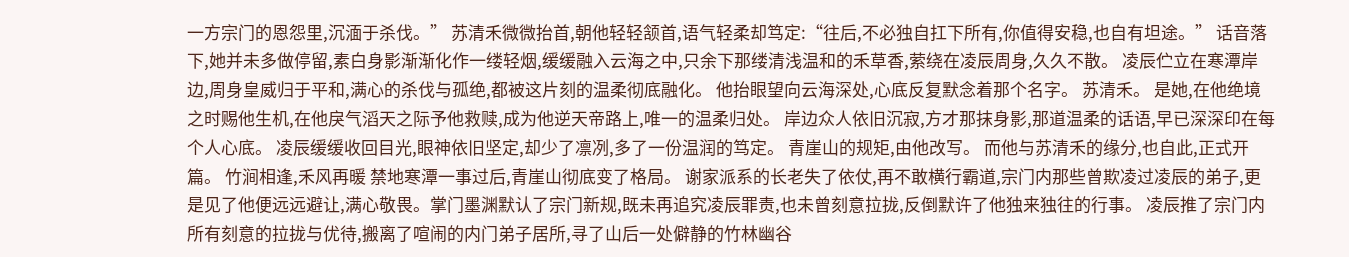一方宗门的恩怨里,沉湎于杀伐。” 苏清禾微微抬首,朝他轻轻颔首,语气轻柔却笃定:“往后,不必独自扛下所有,你值得安稳,也自有坦途。” 话音落下,她并未多做停留,素白身影渐渐化作一缕轻烟,缓缓融入云海之中,只余下那缕清浅温和的禾草香,萦绕在凌辰周身,久久不散。 凌辰伫立在寒潭岸边,周身皇威归于平和,满心的杀伐与孤绝,都被这片刻的温柔彻底融化。 他抬眼望向云海深处,心底反复默念着那个名字。 苏清禾。 是她,在他绝境之时赐他生机,在他戾气滔天之际予他救赎,成为他逆天帝路上,唯一的温柔归处。 岸边众人依旧沉寂,方才那抹身影,那道温柔的话语,早已深深印在每个人心底。 凌辰缓缓收回目光,眼神依旧坚定,却少了凛冽,多了一份温润的笃定。 青崖山的规矩,由他改写。 而他与苏清禾的缘分,也自此,正式开篇。 竹涧相逢,禾风再暖 禁地寒潭一事过后,青崖山彻底变了格局。 谢家派系的长老失了依仗,再不敢横行霸道,宗门内那些曾欺凌过凌辰的弟子,更是见了他便远远避让,满心敬畏。掌门墨渊默认了宗门新规,既未再追究凌辰罪责,也未曾刻意拉拢,反倒默许了他独来独往的行事。 凌辰推了宗门内所有刻意的拉拢与优待,搬离了喧闹的内门弟子居所,寻了山后一处僻静的竹林幽谷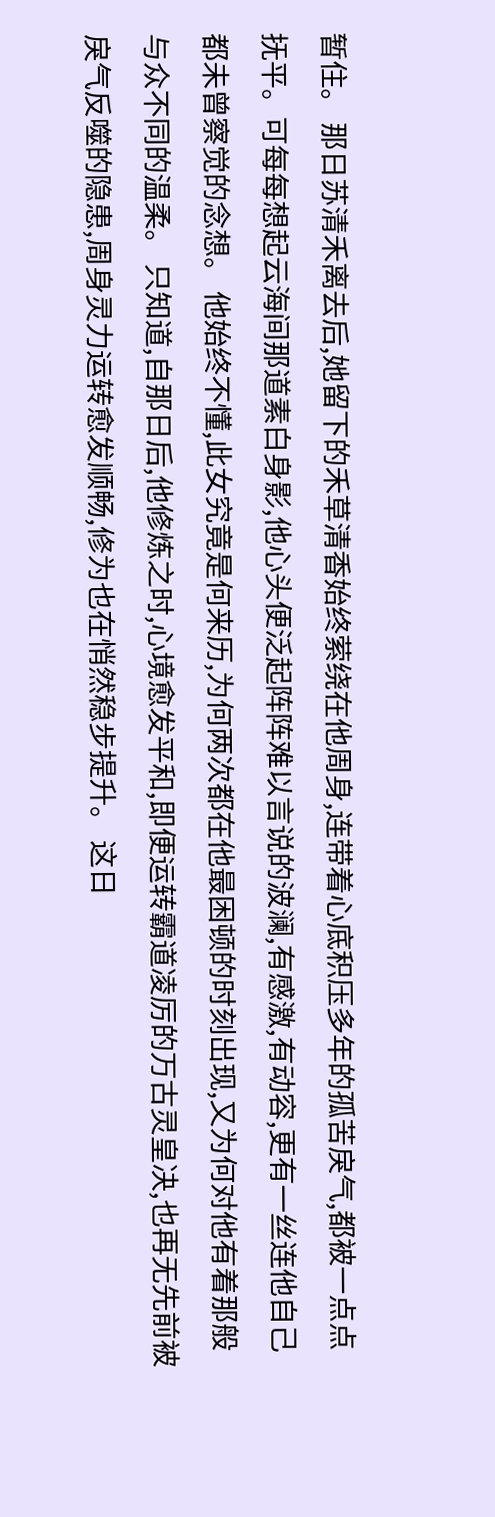暂住。 那日苏清禾离去后,她留下的禾草清香始终萦绕在他周身,连带着心底积压多年的孤苦戾气,都被一点点抚平。可每每想起云海间那道素白身影,他心头便泛起阵阵难以言说的波澜,有感激,有动容,更有一丝连他自己都未曾察觉的念想。 他始终不懂,此女究竟是何来历,为何两次都在他最困顿的时刻出现,又为何对他有着那般与众不同的温柔。 只知道,自那日后,他修炼之时,心境愈发平和,即便运转霸道凌厉的万古灵皇决,也再无先前被戾气反噬的隐患,周身灵力运转愈发顺畅,修为也在悄然稳步提升。 这日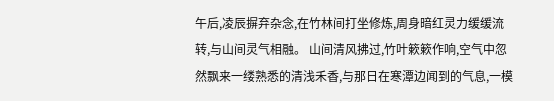午后,凌辰摒弃杂念,在竹林间打坐修炼,周身暗红灵力缓缓流转,与山间灵气相融。 山间清风拂过,竹叶簌簌作响,空气中忽然飘来一缕熟悉的清浅禾香,与那日在寒潭边闻到的气息,一模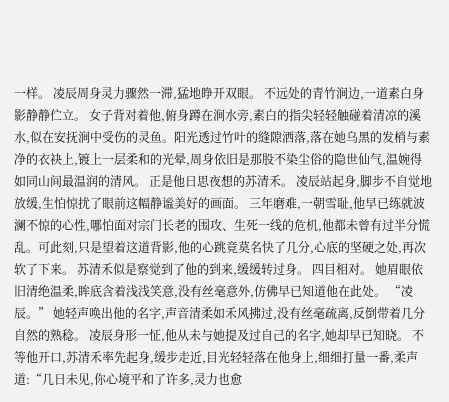一样。 凌辰周身灵力骤然一滞,猛地睁开双眼。 不远处的青竹涧边,一道素白身影静静伫立。 女子背对着他,俯身蹲在涧水旁,素白的指尖轻轻触碰着清凉的溪水,似在安抚涧中受伤的灵鱼。阳光透过竹叶的缝隙洒落,落在她乌黑的发梢与素净的衣袂上,镀上一层柔和的光晕,周身依旧是那股不染尘俗的隐世仙气,温婉得如同山间最温润的清风。 正是他日思夜想的苏清禾。 凌辰站起身,脚步不自觉地放缓,生怕惊扰了眼前这幅静谧美好的画面。 三年磨难,一朝雪耻,他早已练就波澜不惊的心性,哪怕面对宗门长老的围攻、生死一线的危机,他都未曾有过半分慌乱。可此刻,只是望着这道背影,他的心跳竟莫名快了几分,心底的坚硬之处,再次软了下来。 苏清禾似是察觉到了他的到来,缓缓转过身。 四目相对。 她眉眼依旧清绝温柔,眸底含着浅浅笑意,没有丝毫意外,仿佛早已知道他在此处。 “凌辰。” 她轻声唤出他的名字,声音清柔如禾风拂过,没有丝毫疏离,反倒带着几分自然的熟稔。 凌辰身形一怔,他从未与她提及过自己的名字,她却早已知晓。 不等他开口,苏清禾率先起身,缓步走近,目光轻轻落在他身上,细细打量一番,柔声道:“几日未见,你心境平和了许多,灵力也愈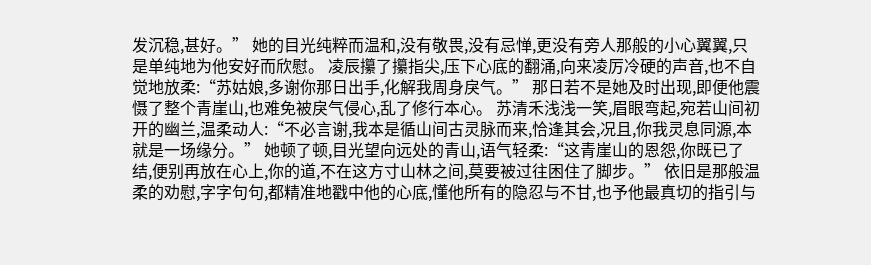发沉稳,甚好。” 她的目光纯粹而温和,没有敬畏,没有忌惮,更没有旁人那般的小心翼翼,只是单纯地为他安好而欣慰。 凌辰攥了攥指尖,压下心底的翻涌,向来凌厉冷硬的声音,也不自觉地放柔:“苏姑娘,多谢你那日出手,化解我周身戾气。” 那日若不是她及时出现,即便他震慑了整个青崖山,也难免被戾气侵心,乱了修行本心。 苏清禾浅浅一笑,眉眼弯起,宛若山间初开的幽兰,温柔动人:“不必言谢,我本是循山间古灵脉而来,恰逢其会,况且,你我灵息同源,本就是一场缘分。” 她顿了顿,目光望向远处的青山,语气轻柔:“这青崖山的恩怨,你既已了结,便别再放在心上,你的道,不在这方寸山林之间,莫要被过往困住了脚步。” 依旧是那般温柔的劝慰,字字句句,都精准地戳中他的心底,懂他所有的隐忍与不甘,也予他最真切的指引与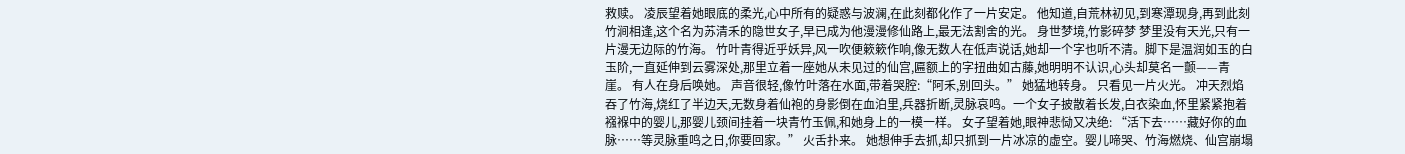救赎。 凌辰望着她眼底的柔光,心中所有的疑惑与波澜,在此刻都化作了一片安定。 他知道,自荒林初见,到寒潭现身,再到此刻竹涧相逢,这个名为苏清禾的隐世女子,早已成为他漫漫修仙路上,最无法割舍的光。 身世梦境,竹影碎梦 梦里没有天光,只有一片漫无边际的竹海。 竹叶青得近乎妖异,风一吹便簌簌作响,像无数人在低声说话,她却一个字也听不清。脚下是温润如玉的白玉阶,一直延伸到云雾深处,那里立着一座她从未见过的仙宫,匾额上的字扭曲如古藤,她明明不认识,心头却莫名一颤——青崖。 有人在身后唤她。 声音很轻,像竹叶落在水面,带着哭腔:“阿禾,别回头。” 她猛地转身。 只看见一片火光。 冲天烈焰吞了竹海,烧红了半边天,无数身着仙袍的身影倒在血泊里,兵器折断,灵脉哀鸣。一个女子披散着长发,白衣染血,怀里紧紧抱着襁褓中的婴儿,那婴儿颈间挂着一块青竹玉佩,和她身上的一模一样。 女子望着她,眼神悲恸又决绝: “活下去……藏好你的血脉……等灵脉重鸣之日,你要回家。” 火舌扑来。 她想伸手去抓,却只抓到一片冰凉的虚空。婴儿啼哭、竹海燃烧、仙宫崩塌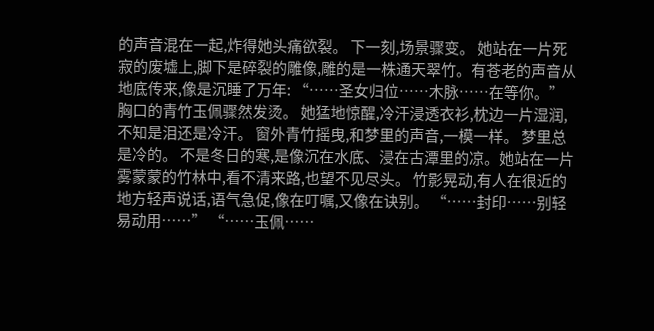的声音混在一起,炸得她头痛欲裂。 下一刻,场景骤变。 她站在一片死寂的废墟上,脚下是碎裂的雕像,雕的是一株通天翠竹。有苍老的声音从地底传来,像是沉睡了万年: “……圣女归位……木脉……在等你。” 胸口的青竹玉佩骤然发烫。 她猛地惊醒,冷汗浸透衣衫,枕边一片湿润,不知是泪还是冷汗。 窗外青竹摇曳,和梦里的声音,一模一样。 梦里总是冷的。 不是冬日的寒,是像沉在水底、浸在古潭里的凉。她站在一片雾蒙蒙的竹林中,看不清来路,也望不见尽头。 竹影晃动,有人在很近的地方轻声说话,语气急促,像在叮嘱,又像在诀别。 “……封印……别轻易动用……” “……玉佩……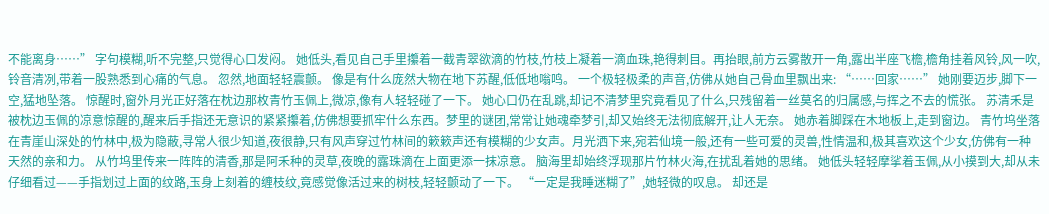不能离身……” 字句模糊,听不完整,只觉得心口发闷。 她低头,看见自己手里攥着一截青翠欲滴的竹枝,竹枝上凝着一滴血珠,艳得刺目。再抬眼,前方云雾散开一角,露出半座飞檐,檐角挂着风铃,风一吹,铃音清冽,带着一股熟悉到心痛的气息。 忽然,地面轻轻震颤。 像是有什么庞然大物在地下苏醒,低低地嗡鸣。 一个极轻极柔的声音,仿佛从她自己骨血里飘出来: “……回家……” 她刚要迈步,脚下一空,猛地坠落。 惊醒时,窗外月光正好落在枕边那枚青竹玉佩上,微凉,像有人轻轻碰了一下。 她心口仍在乱跳,却记不清梦里究竟看见了什么,只残留着一丝莫名的归属感,与挥之不去的慌张。 苏清禾是被枕边玉佩的凉意惊醒的,醒来后手指还无意识的紧紧攥着,仿佛想要抓牢什么东西。梦里的谜团,常常让她魂牵梦引,却又始终无法彻底解开,让人无奈。 她赤着脚踩在木地板上,走到窗边。 青竹坞坐落在青崖山深处的竹林中,极为隐蔽,寻常人很少知道,夜很静,只有风声穿过竹林间的簌簌声还有模糊的少女声。月光洒下来,宛若仙境一般,还有一些可爱的灵兽,性情温和,极其喜欢这个少女,仿佛有一种天然的亲和力。 从竹坞里传来一阵阵的清香,那是阿禾种的灵草,夜晚的露珠滴在上面更添一抹凉意。 脑海里却始终浮现那片竹林火海,在扰乱着她的思绪。 她低头轻轻摩挲着玉佩,从小摸到大,却从未仔细看过——手指划过上面的纹路,玉身上刻着的缠枝纹,竟感觉像活过来的树枝,轻轻颤动了一下。 “一定是我睡迷糊了”,她轻微的叹息。 却还是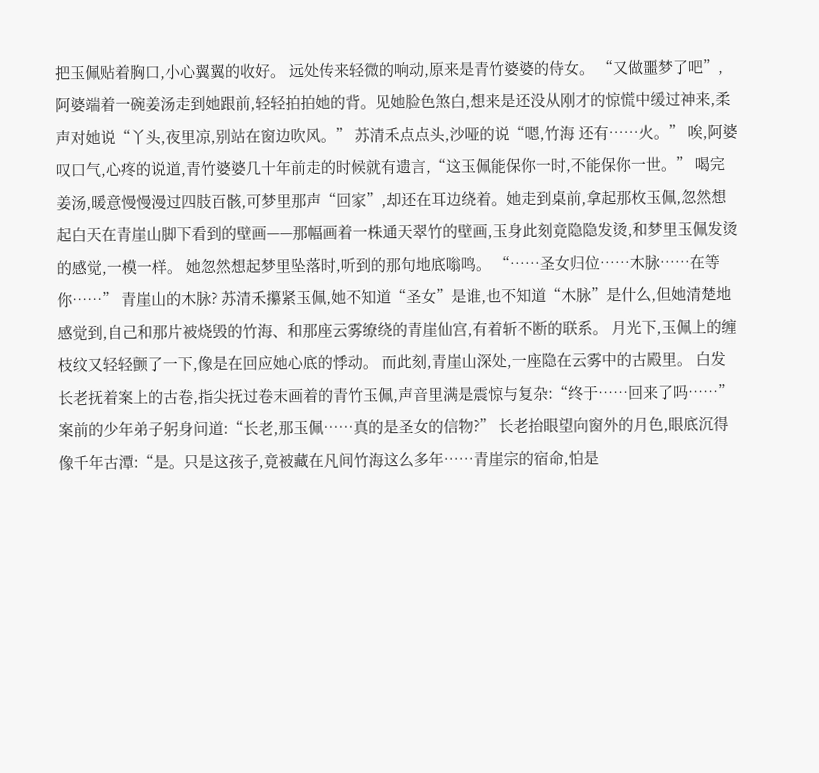把玉佩贴着胸口,小心翼翼的收好。 远处传来轻微的响动,原来是青竹婆婆的侍女。 “又做噩梦了吧”,阿婆端着一碗姜汤走到她跟前,轻轻拍拍她的背。见她脸色煞白,想来是还没从刚才的惊慌中缓过神来,柔声对她说“丫头,夜里凉,别站在窗边吹风。” 苏清禾点点头,沙哑的说“嗯,竹海 还有……火。” 唉,阿婆叹口气,心疼的说道,青竹婆婆几十年前走的时候就有遗言,“这玉佩能保你一时,不能保你一世。” 喝完姜汤,暖意慢慢漫过四肢百骸,可梦里那声“回家”,却还在耳边绕着。她走到桌前,拿起那枚玉佩,忽然想起白天在青崖山脚下看到的壁画——那幅画着一株通天翠竹的壁画,玉身此刻竟隐隐发烫,和梦里玉佩发烫的感觉,一模一样。 她忽然想起梦里坠落时,听到的那句地底嗡鸣。 “……圣女归位……木脉……在等你……” 青崖山的木脉? 苏清禾攥紧玉佩,她不知道“圣女”是谁,也不知道“木脉”是什么,但她清楚地感觉到,自己和那片被烧毁的竹海、和那座云雾缭绕的青崖仙宫,有着斩不断的联系。 月光下,玉佩上的缠枝纹又轻轻颤了一下,像是在回应她心底的悸动。 而此刻,青崖山深处,一座隐在云雾中的古殿里。 白发长老抚着案上的古卷,指尖抚过卷末画着的青竹玉佩,声音里满是震惊与复杂:“终于……回来了吗……” 案前的少年弟子躬身问道:“长老,那玉佩……真的是圣女的信物?” 长老抬眼望向窗外的月色,眼底沉得像千年古潭:“是。只是这孩子,竟被藏在凡间竹海这么多年……青崖宗的宿命,怕是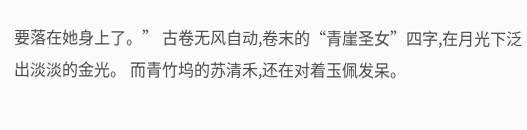要落在她身上了。” 古卷无风自动,卷末的“青崖圣女”四字,在月光下泛出淡淡的金光。 而青竹坞的苏清禾,还在对着玉佩发呆。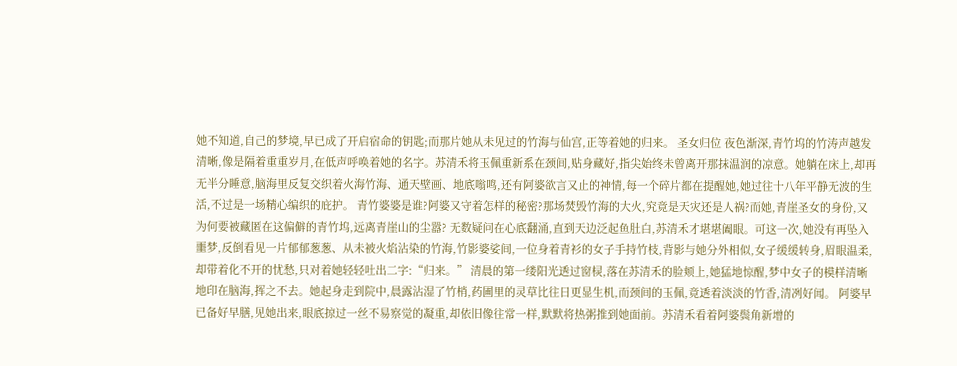她不知道,自己的梦境,早已成了开启宿命的钥匙;而那片她从未见过的竹海与仙宫,正等着她的归来。 圣女归位 夜色渐深,青竹坞的竹涛声越发清晰,像是隔着重重岁月,在低声呼唤着她的名字。苏清禾将玉佩重新系在颈间,贴身藏好,指尖始终未曾离开那抹温润的凉意。她躺在床上,却再无半分睡意,脑海里反复交织着火海竹海、通天壁画、地底嗡鸣,还有阿婆欲言又止的神情,每一个碎片都在提醒她,她过往十八年平静无波的生活,不过是一场精心编织的庇护。 青竹婆婆是谁?阿婆又守着怎样的秘密?那场焚毁竹海的大火,究竟是天灾还是人祸?而她,青崖圣女的身份,又为何要被藏匿在这偏僻的青竹坞,远离青崖山的尘嚣? 无数疑问在心底翻涌,直到天边泛起鱼肚白,苏清禾才堪堪阖眼。可这一次,她没有再坠入噩梦,反倒看见一片郁郁葱葱、从未被火焰沾染的竹海,竹影婆娑间,一位身着青衫的女子手持竹枝,背影与她分外相似,女子缓缓转身,眉眼温柔,却带着化不开的忧愁,只对着她轻轻吐出二字:“归来。” 清晨的第一缕阳光透过窗棂,落在苏清禾的脸颊上,她猛地惊醒,梦中女子的模样清晰地印在脑海,挥之不去。她起身走到院中,晨露沾湿了竹梢,药圃里的灵草比往日更显生机,而颈间的玉佩,竟透着淡淡的竹香,清冽好闻。 阿婆早已备好早膳,见她出来,眼底掠过一丝不易察觉的凝重,却依旧像往常一样,默默将热粥推到她面前。苏清禾看着阿婆鬓角新增的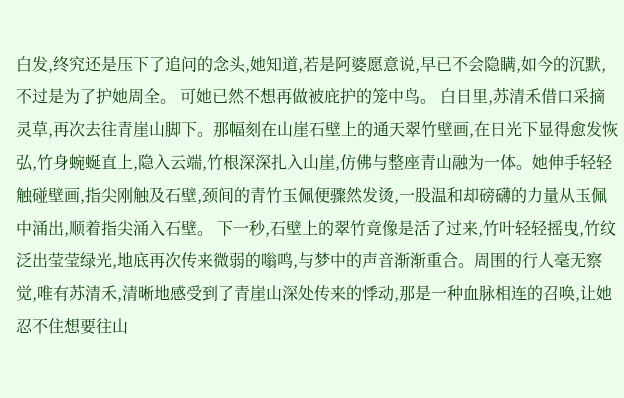白发,终究还是压下了追问的念头,她知道,若是阿婆愿意说,早已不会隐瞒,如今的沉默,不过是为了护她周全。 可她已然不想再做被庇护的笼中鸟。 白日里,苏清禾借口采摘灵草,再次去往青崖山脚下。那幅刻在山崖石壁上的通天翠竹壁画,在日光下显得愈发恢弘,竹身蜿蜒直上,隐入云端,竹根深深扎入山崖,仿佛与整座青山融为一体。她伸手轻轻触碰壁画,指尖刚触及石壁,颈间的青竹玉佩便骤然发烫,一股温和却磅礴的力量从玉佩中涌出,顺着指尖涌入石壁。 下一秒,石壁上的翠竹竟像是活了过来,竹叶轻轻摇曳,竹纹泛出莹莹绿光,地底再次传来微弱的嗡鸣,与梦中的声音渐渐重合。周围的行人毫无察觉,唯有苏清禾,清晰地感受到了青崖山深处传来的悸动,那是一种血脉相连的召唤,让她忍不住想要往山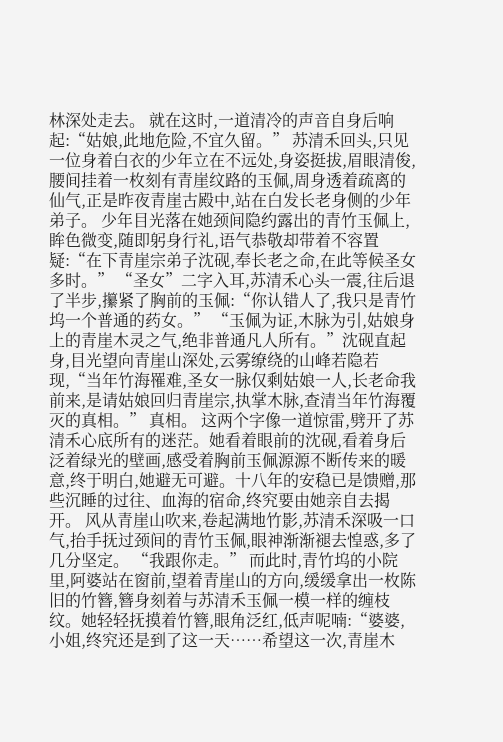林深处走去。 就在这时,一道清冷的声音自身后响起:“姑娘,此地危险,不宜久留。” 苏清禾回头,只见一位身着白衣的少年立在不远处,身姿挺拔,眉眼清俊,腰间挂着一枚刻有青崖纹路的玉佩,周身透着疏离的仙气,正是昨夜青崖古殿中,站在白发长老身侧的少年弟子。 少年目光落在她颈间隐约露出的青竹玉佩上,眸色微变,随即躬身行礼,语气恭敬却带着不容置疑:“在下青崖宗弟子沈砚,奉长老之命,在此等候圣女多时。” “圣女”二字入耳,苏清禾心头一震,往后退了半步,攥紧了胸前的玉佩:“你认错人了,我只是青竹坞一个普通的药女。” “玉佩为证,木脉为引,姑娘身上的青崖木灵之气,绝非普通凡人所有。”沈砚直起身,目光望向青崖山深处,云雾缭绕的山峰若隐若现,“当年竹海罹难,圣女一脉仅剩姑娘一人,长老命我前来,是请姑娘回归青崖宗,执掌木脉,查清当年竹海覆灭的真相。” 真相。 这两个字像一道惊雷,劈开了苏清禾心底所有的迷茫。她看着眼前的沈砚,看着身后泛着绿光的壁画,感受着胸前玉佩源源不断传来的暖意,终于明白,她避无可避。十八年的安稳已是馈赠,那些沉睡的过往、血海的宿命,终究要由她亲自去揭开。 风从青崖山吹来,卷起满地竹影,苏清禾深吸一口气,抬手抚过颈间的青竹玉佩,眼神渐渐褪去惶惑,多了几分坚定。 “我跟你走。” 而此时,青竹坞的小院里,阿婆站在窗前,望着青崖山的方向,缓缓拿出一枚陈旧的竹簪,簪身刻着与苏清禾玉佩一模一样的缠枝纹。她轻轻抚摸着竹簪,眼角泛红,低声呢喃:“婆婆,小姐,终究还是到了这一天……希望这一次,青崖木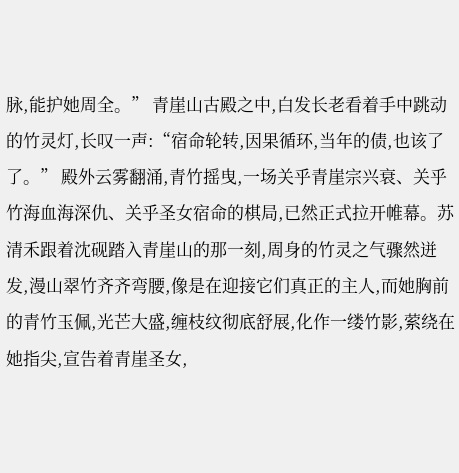脉,能护她周全。” 青崖山古殿之中,白发长老看着手中跳动的竹灵灯,长叹一声:“宿命轮转,因果循环,当年的债,也该了了。” 殿外云雾翻涌,青竹摇曳,一场关乎青崖宗兴衰、关乎竹海血海深仇、关乎圣女宿命的棋局,已然正式拉开帷幕。苏清禾跟着沈砚踏入青崖山的那一刻,周身的竹灵之气骤然迸发,漫山翠竹齐齐弯腰,像是在迎接它们真正的主人,而她胸前的青竹玉佩,光芒大盛,缠枝纹彻底舒展,化作一缕竹影,萦绕在她指尖,宣告着青崖圣女,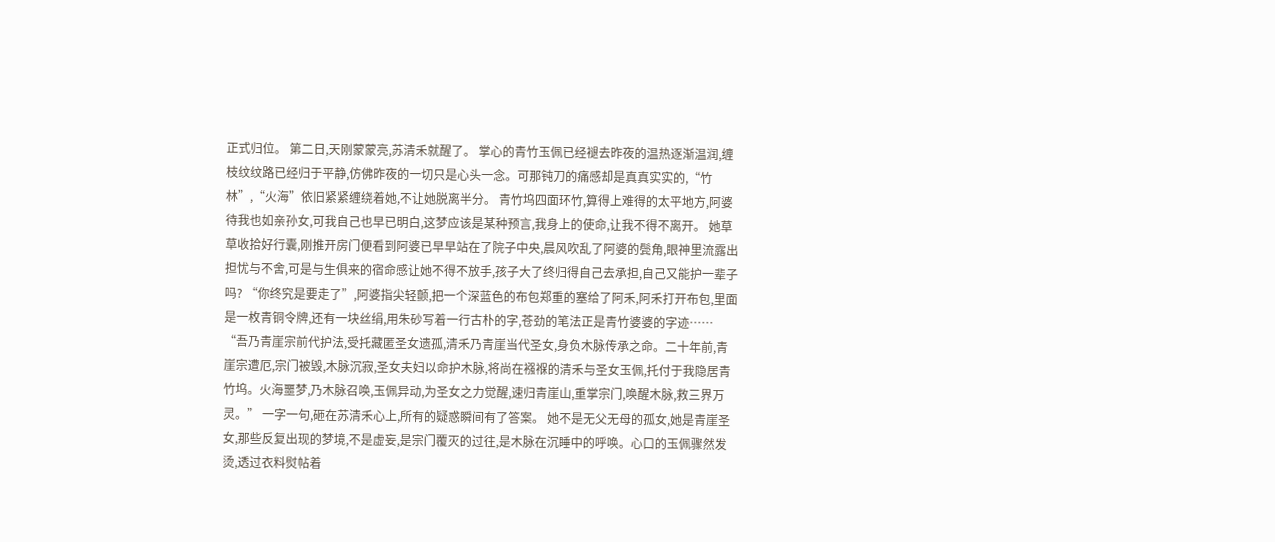正式归位。 第二日,天刚蒙蒙亮,苏清禾就醒了。 掌心的青竹玉佩已经褪去昨夜的温热逐渐温润,缠枝纹纹路已经归于平静,仿佛昨夜的一切只是心头一念。可那钝刀的痛感却是真真实实的,“竹林”,“火海”依旧紧紧缠绕着她,不让她脱离半分。 青竹坞四面环竹,算得上难得的太平地方,阿婆待我也如亲孙女,可我自己也早已明白,这梦应该是某种预言,我身上的使命,让我不得不离开。 她草草收拾好行囊,刚推开房门便看到阿婆已早早站在了院子中央,晨风吹乱了阿婆的鬓角,眼神里流露出担忧与不舍,可是与生俱来的宿命感让她不得不放手,孩子大了终归得自己去承担,自己又能护一辈子吗? “你终究是要走了”,阿婆指尖轻颤,把一个深蓝色的布包郑重的塞给了阿禾,阿禾打开布包,里面是一枚青铜令牌,还有一块丝绢,用朱砂写着一行古朴的字,苍劲的笔法正是青竹婆婆的字迹…… “吾乃青崖宗前代护法,受托藏匿圣女遗孤,清禾乃青崖当代圣女,身负木脉传承之命。二十年前,青崖宗遭厄,宗门被毁,木脉沉寂,圣女夫妇以命护木脉,将尚在襁褓的清禾与圣女玉佩,托付于我隐居青竹坞。火海噩梦,乃木脉召唤,玉佩异动,为圣女之力觉醒,速归青崖山,重掌宗门,唤醒木脉,救三界万灵。” 一字一句,砸在苏清禾心上,所有的疑惑瞬间有了答案。 她不是无父无母的孤女,她是青崖圣女,那些反复出现的梦境,不是虚妄,是宗门覆灭的过往,是木脉在沉睡中的呼唤。心口的玉佩骤然发烫,透过衣料熨帖着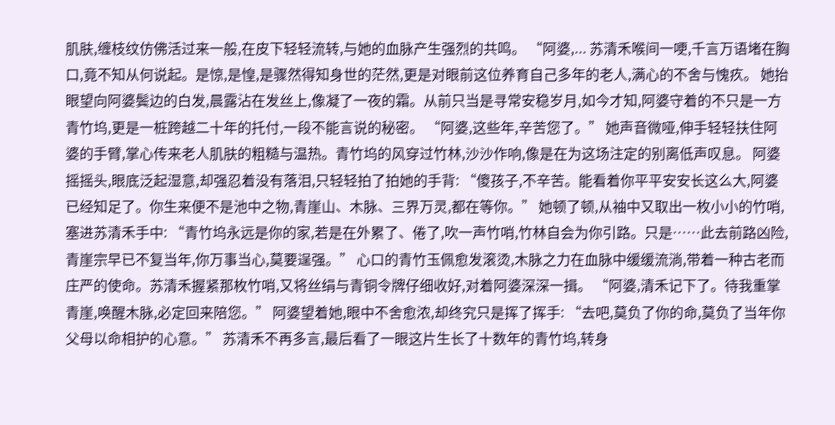肌肤,缠枝纹仿佛活过来一般,在皮下轻轻流转,与她的血脉产生强烈的共鸣。 “阿婆,... 苏清禾喉间一哽,千言万语堵在胸口,竟不知从何说起。是惊,是惶,是骤然得知身世的茫然,更是对眼前这位养育自己多年的老人,满心的不舍与愧疚。 她抬眼望向阿婆鬓边的白发,晨露沾在发丝上,像凝了一夜的霜。从前只当是寻常安稳岁月,如今才知,阿婆守着的不只是一方青竹坞,更是一桩跨越二十年的托付,一段不能言说的秘密。 “阿婆,这些年,辛苦您了。” 她声音微哑,伸手轻轻扶住阿婆的手臂,掌心传来老人肌肤的粗糙与温热。青竹坞的风穿过竹林,沙沙作响,像是在为这场注定的别离低声叹息。 阿婆摇摇头,眼底泛起湿意,却强忍着没有落泪,只轻轻拍了拍她的手背: “傻孩子,不辛苦。能看着你平平安安长这么大,阿婆已经知足了。你生来便不是池中之物,青崖山、木脉、三界万灵,都在等你。” 她顿了顿,从袖中又取出一枚小小的竹哨,塞进苏清禾手中: “青竹坞永远是你的家,若是在外累了、倦了,吹一声竹哨,竹林自会为你引路。只是……此去前路凶险,青崖宗早已不复当年,你万事当心,莫要逞强。” 心口的青竹玉佩愈发滚烫,木脉之力在血脉中缓缓流淌,带着一种古老而庄严的使命。苏清禾握紧那枚竹哨,又将丝绢与青铜令牌仔细收好,对着阿婆深深一揖。 “阿婆,清禾记下了。待我重掌青崖,唤醒木脉,必定回来陪您。” 阿婆望着她,眼中不舍愈浓,却终究只是挥了挥手: “去吧,莫负了你的命,莫负了当年你父母以命相护的心意。” 苏清禾不再多言,最后看了一眼这片生长了十数年的青竹坞,转身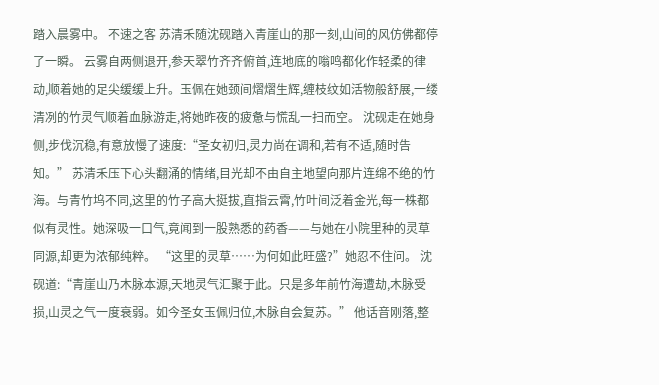踏入晨雾中。 不速之客 苏清禾随沈砚踏入青崖山的那一刻,山间的风仿佛都停了一瞬。 云雾自两侧退开,参天翠竹齐齐俯首,连地底的嗡鸣都化作轻柔的律动,顺着她的足尖缓缓上升。玉佩在她颈间熠熠生辉,缠枝纹如活物般舒展,一缕清冽的竹灵气顺着血脉游走,将她昨夜的疲惫与慌乱一扫而空。 沈砚走在她身侧,步伐沉稳,有意放慢了速度:“圣女初归,灵力尚在调和,若有不适,随时告知。” 苏清禾压下心头翻涌的情绪,目光却不由自主地望向那片连绵不绝的竹海。与青竹坞不同,这里的竹子高大挺拔,直指云霄,竹叶间泛着金光,每一株都似有灵性。她深吸一口气,竟闻到一股熟悉的药香——与她在小院里种的灵草同源,却更为浓郁纯粹。 “这里的灵草……为何如此旺盛?”她忍不住问。 沈砚道:“青崖山乃木脉本源,天地灵气汇聚于此。只是多年前竹海遭劫,木脉受损,山灵之气一度衰弱。如今圣女玉佩归位,木脉自会复苏。” 他话音刚落,整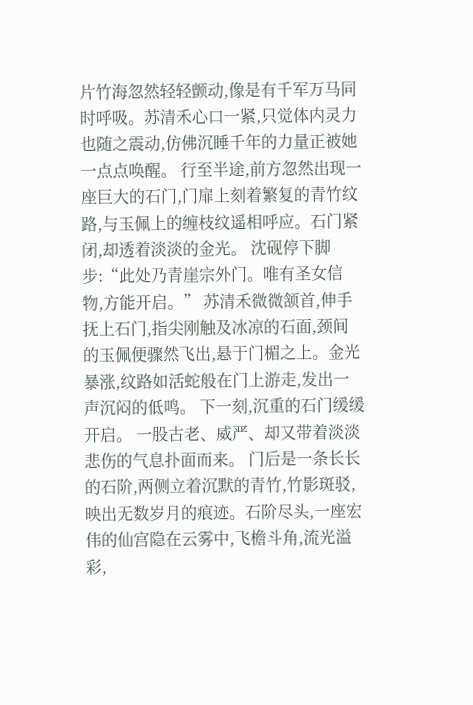片竹海忽然轻轻颤动,像是有千军万马同时呼吸。苏清禾心口一紧,只觉体内灵力也随之震动,仿佛沉睡千年的力量正被她一点点唤醒。 行至半途,前方忽然出现一座巨大的石门,门扉上刻着繁复的青竹纹路,与玉佩上的缠枝纹遥相呼应。石门紧闭,却透着淡淡的金光。 沈砚停下脚步:“此处乃青崖宗外门。唯有圣女信物,方能开启。” 苏清禾微微颔首,伸手抚上石门,指尖刚触及冰凉的石面,颈间的玉佩便骤然飞出,悬于门楣之上。金光暴涨,纹路如活蛇般在门上游走,发出一声沉闷的低鸣。 下一刻,沉重的石门缓缓开启。 一股古老、威严、却又带着淡淡悲伤的气息扑面而来。 门后是一条长长的石阶,两侧立着沉默的青竹,竹影斑驳,映出无数岁月的痕迹。石阶尽头,一座宏伟的仙宫隐在云雾中,飞檐斗角,流光溢彩,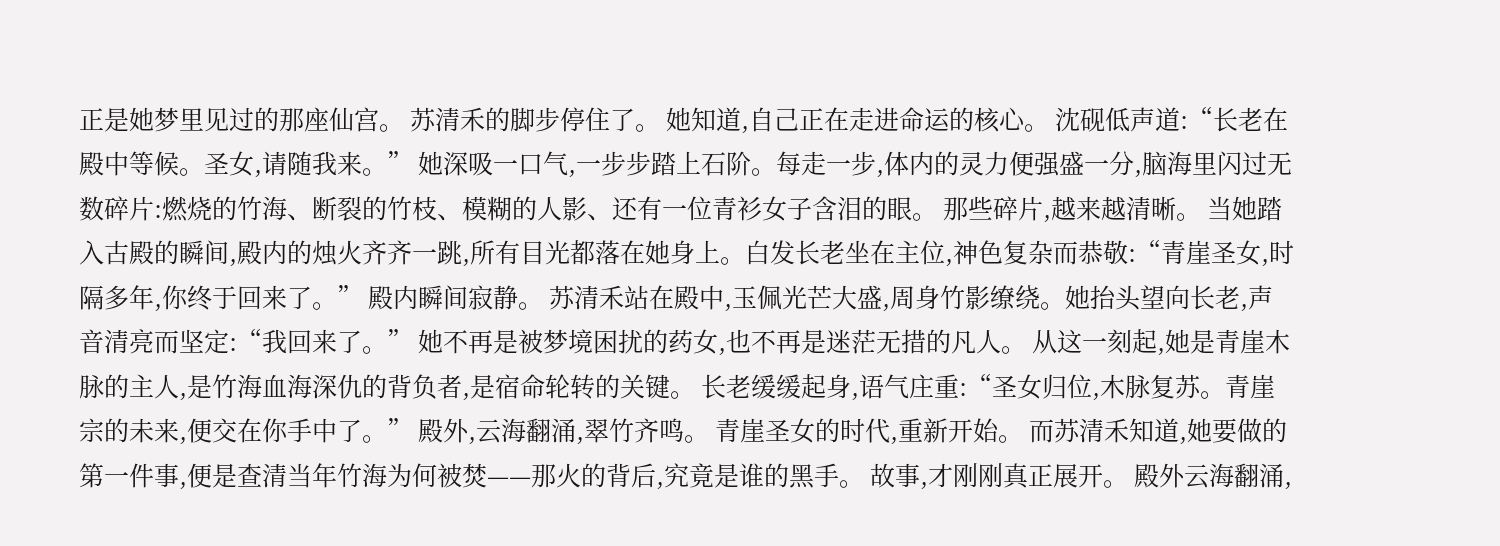正是她梦里见过的那座仙宫。 苏清禾的脚步停住了。 她知道,自己正在走进命运的核心。 沈砚低声道:“长老在殿中等候。圣女,请随我来。” 她深吸一口气,一步步踏上石阶。每走一步,体内的灵力便强盛一分,脑海里闪过无数碎片:燃烧的竹海、断裂的竹枝、模糊的人影、还有一位青衫女子含泪的眼。 那些碎片,越来越清晰。 当她踏入古殿的瞬间,殿内的烛火齐齐一跳,所有目光都落在她身上。白发长老坐在主位,神色复杂而恭敬:“青崖圣女,时隔多年,你终于回来了。” 殿内瞬间寂静。 苏清禾站在殿中,玉佩光芒大盛,周身竹影缭绕。她抬头望向长老,声音清亮而坚定:“我回来了。” 她不再是被梦境困扰的药女,也不再是迷茫无措的凡人。 从这一刻起,她是青崖木脉的主人,是竹海血海深仇的背负者,是宿命轮转的关键。 长老缓缓起身,语气庄重:“圣女归位,木脉复苏。青崖宗的未来,便交在你手中了。” 殿外,云海翻涌,翠竹齐鸣。 青崖圣女的时代,重新开始。 而苏清禾知道,她要做的第一件事,便是查清当年竹海为何被焚——那火的背后,究竟是谁的黑手。 故事,才刚刚真正展开。 殿外云海翻涌,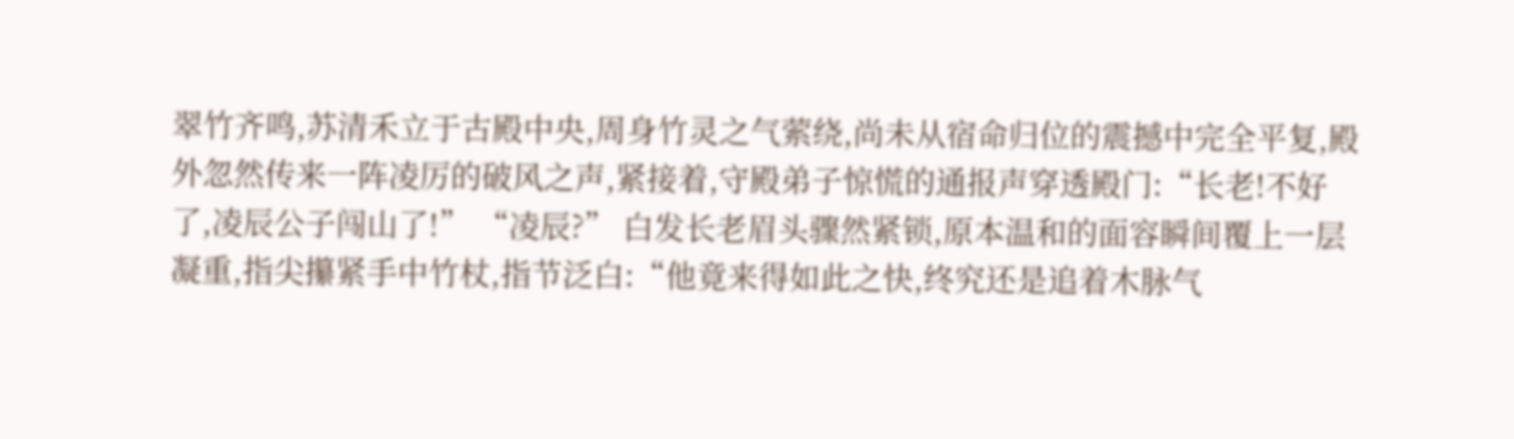翠竹齐鸣,苏清禾立于古殿中央,周身竹灵之气萦绕,尚未从宿命归位的震撼中完全平复,殿外忽然传来一阵凌厉的破风之声,紧接着,守殿弟子惊慌的通报声穿透殿门:“长老!不好了,凌辰公子闯山了!” “凌辰?” 白发长老眉头骤然紧锁,原本温和的面容瞬间覆上一层凝重,指尖攥紧手中竹杖,指节泛白:“他竟来得如此之快,终究还是追着木脉气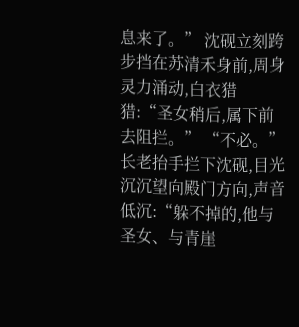息来了。” 沈砚立刻跨步挡在苏清禾身前,周身灵力涌动,白衣猎猎:“圣女稍后,属下前去阻拦。” “不必。” 长老抬手拦下沈砚,目光沉沉望向殿门方向,声音低沉:“躲不掉的,他与圣女、与青崖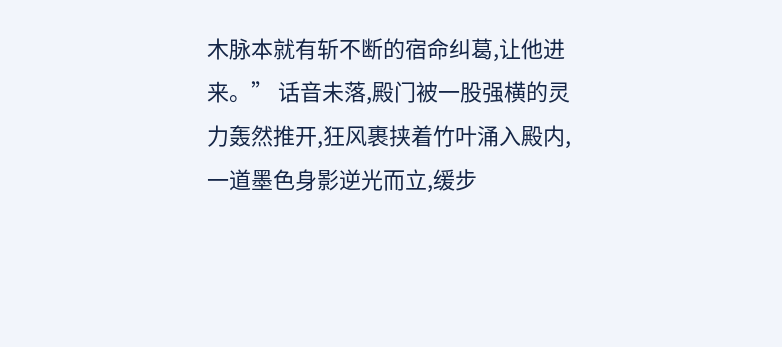木脉本就有斩不断的宿命纠葛,让他进来。” 话音未落,殿门被一股强横的灵力轰然推开,狂风裹挟着竹叶涌入殿内,一道墨色身影逆光而立,缓步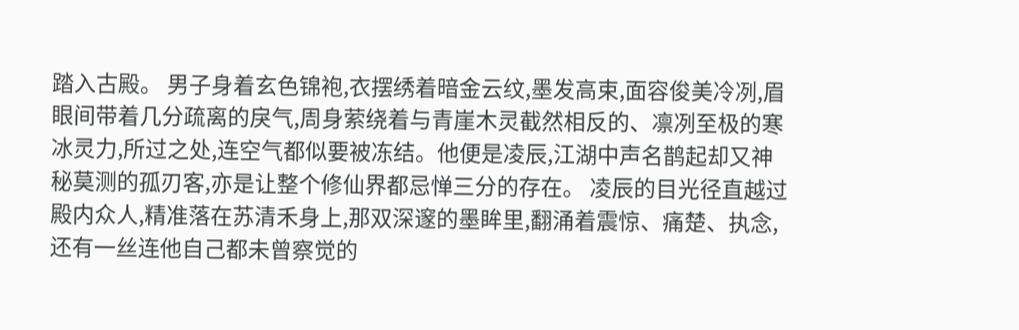踏入古殿。 男子身着玄色锦袍,衣摆绣着暗金云纹,墨发高束,面容俊美冷冽,眉眼间带着几分疏离的戾气,周身萦绕着与青崖木灵截然相反的、凛冽至极的寒冰灵力,所过之处,连空气都似要被冻结。他便是凌辰,江湖中声名鹊起却又神秘莫测的孤刃客,亦是让整个修仙界都忌惮三分的存在。 凌辰的目光径直越过殿内众人,精准落在苏清禾身上,那双深邃的墨眸里,翻涌着震惊、痛楚、执念,还有一丝连他自己都未曾察觉的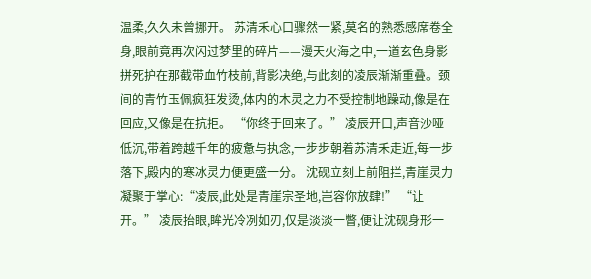温柔,久久未曾挪开。 苏清禾心口骤然一紧,莫名的熟悉感席卷全身,眼前竟再次闪过梦里的碎片——漫天火海之中,一道玄色身影拼死护在那截带血竹枝前,背影决绝,与此刻的凌辰渐渐重叠。颈间的青竹玉佩疯狂发烫,体内的木灵之力不受控制地躁动,像是在回应,又像是在抗拒。 “你终于回来了。” 凌辰开口,声音沙哑低沉,带着跨越千年的疲惫与执念,一步步朝着苏清禾走近,每一步落下,殿内的寒冰灵力便更盛一分。 沈砚立刻上前阻拦,青崖灵力凝聚于掌心:“凌辰,此处是青崖宗圣地,岂容你放肆!” “让开。” 凌辰抬眼,眸光冷冽如刃,仅是淡淡一瞥,便让沈砚身形一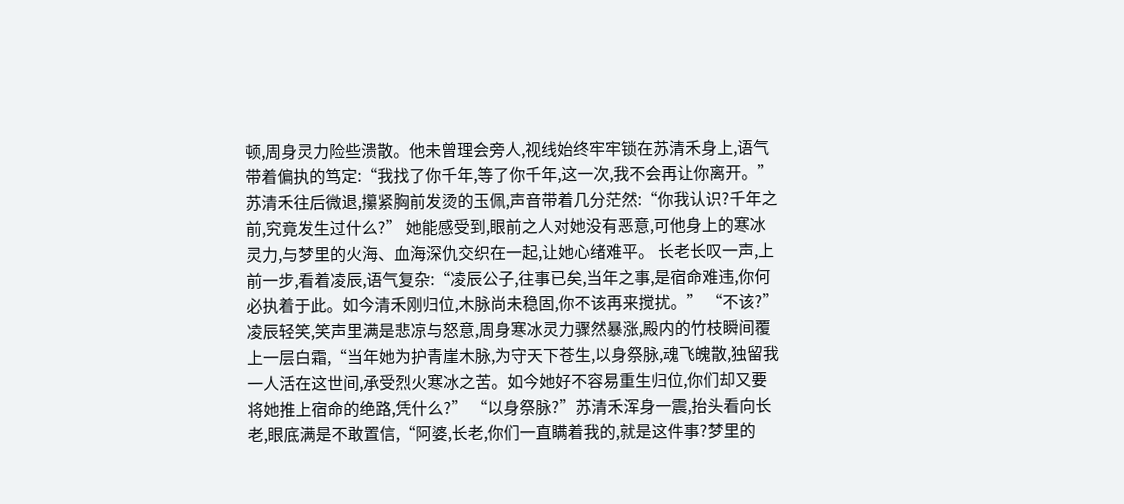顿,周身灵力险些溃散。他未曾理会旁人,视线始终牢牢锁在苏清禾身上,语气带着偏执的笃定:“我找了你千年,等了你千年,这一次,我不会再让你离开。” 苏清禾往后微退,攥紧胸前发烫的玉佩,声音带着几分茫然:“你我认识?千年之前,究竟发生过什么?” 她能感受到,眼前之人对她没有恶意,可他身上的寒冰灵力,与梦里的火海、血海深仇交织在一起,让她心绪难平。 长老长叹一声,上前一步,看着凌辰,语气复杂:“凌辰公子,往事已矣,当年之事,是宿命难违,你何必执着于此。如今清禾刚归位,木脉尚未稳固,你不该再来搅扰。” “不该?”凌辰轻笑,笑声里满是悲凉与怒意,周身寒冰灵力骤然暴涨,殿内的竹枝瞬间覆上一层白霜,“当年她为护青崖木脉,为守天下苍生,以身祭脉,魂飞魄散,独留我一人活在这世间,承受烈火寒冰之苦。如今她好不容易重生归位,你们却又要将她推上宿命的绝路,凭什么?” “以身祭脉?”苏清禾浑身一震,抬头看向长老,眼底满是不敢置信,“阿婆,长老,你们一直瞒着我的,就是这件事?梦里的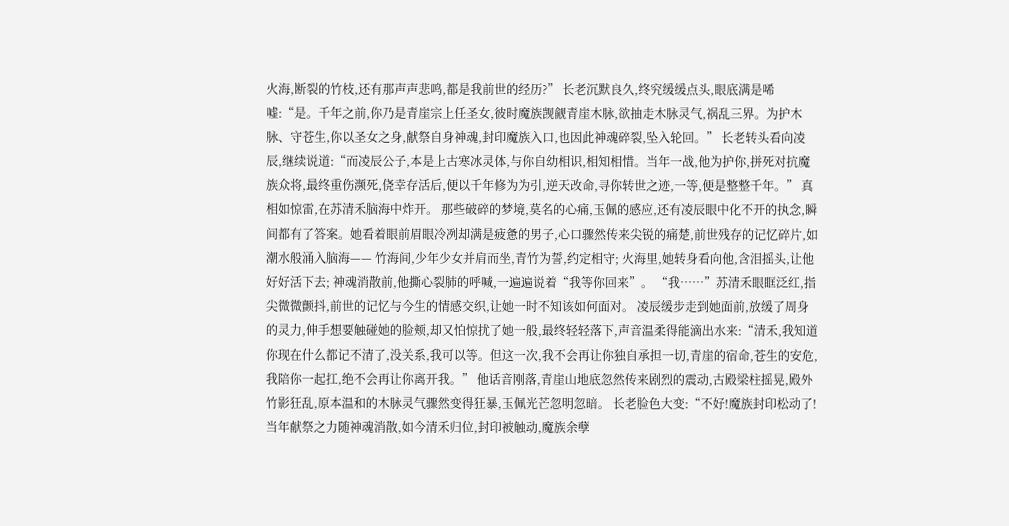火海,断裂的竹枝,还有那声声悲鸣,都是我前世的经历?” 长老沉默良久,终究缓缓点头,眼底满是唏嘘:“是。千年之前,你乃是青崖宗上任圣女,彼时魔族觊觎青崖木脉,欲抽走木脉灵气,祸乱三界。为护木脉、守苍生,你以圣女之身,献祭自身神魂,封印魔族入口,也因此神魂碎裂,坠入轮回。” 长老转头看向凌辰,继续说道:“而凌辰公子,本是上古寒冰灵体,与你自幼相识,相知相惜。当年一战,他为护你,拼死对抗魔族众将,最终重伤濒死,侥幸存活后,便以千年修为为引,逆天改命,寻你转世之迹,一等,便是整整千年。” 真相如惊雷,在苏清禾脑海中炸开。 那些破碎的梦境,莫名的心痛,玉佩的感应,还有凌辰眼中化不开的执念,瞬间都有了答案。她看着眼前眉眼冷冽却满是疲惫的男子,心口骤然传来尖锐的痛楚,前世残存的记忆碎片,如潮水般涌入脑海—— 竹海间,少年少女并肩而坐,青竹为誓,约定相守; 火海里,她转身看向他,含泪摇头,让他好好活下去; 神魂消散前,他撕心裂肺的呼喊,一遍遍说着“我等你回来”。 “我……”苏清禾眼眶泛红,指尖微微颤抖,前世的记忆与今生的情感交织,让她一时不知该如何面对。 凌辰缓步走到她面前,放缓了周身的灵力,伸手想要触碰她的脸颊,却又怕惊扰了她一般,最终轻轻落下,声音温柔得能滴出水来:“清禾,我知道你现在什么都记不清了,没关系,我可以等。但这一次,我不会再让你独自承担一切,青崖的宿命,苍生的安危,我陪你一起扛,绝不会再让你离开我。” 他话音刚落,青崖山地底忽然传来剧烈的震动,古殿梁柱摇晃,殿外竹影狂乱,原本温和的木脉灵气骤然变得狂暴,玉佩光芒忽明忽暗。 长老脸色大变:“不好!魔族封印松动了!当年献祭之力随神魂消散,如今清禾归位,封印被触动,魔族余孽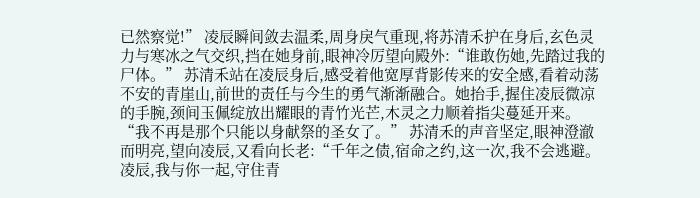已然察觉!” 凌辰瞬间敛去温柔,周身戾气重现,将苏清禾护在身后,玄色灵力与寒冰之气交织,挡在她身前,眼神冷厉望向殿外:“谁敢伤她,先踏过我的尸体。” 苏清禾站在凌辰身后,感受着他宽厚背影传来的安全感,看着动荡不安的青崖山,前世的责任与今生的勇气渐渐融合。她抬手,握住凌辰微凉的手腕,颈间玉佩绽放出耀眼的青竹光芒,木灵之力顺着指尖蔓延开来。 “我不再是那个只能以身献祭的圣女了。” 苏清禾的声音坚定,眼神澄澈而明亮,望向凌辰,又看向长老:“千年之债,宿命之约,这一次,我不会逃避。凌辰,我与你一起,守住青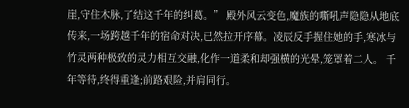崖,守住木脉,了结这千年的纠葛。” 殿外风云变色,魔族的嘶吼声隐隐从地底传来,一场跨越千年的宿命对决,已然拉开序幕。凌辰反手握住她的手,寒冰与竹灵两种极致的灵力相互交融,化作一道柔和却强横的光晕,笼罩着二人。 千年等待,终得重逢;前路艰险,并肩同行。